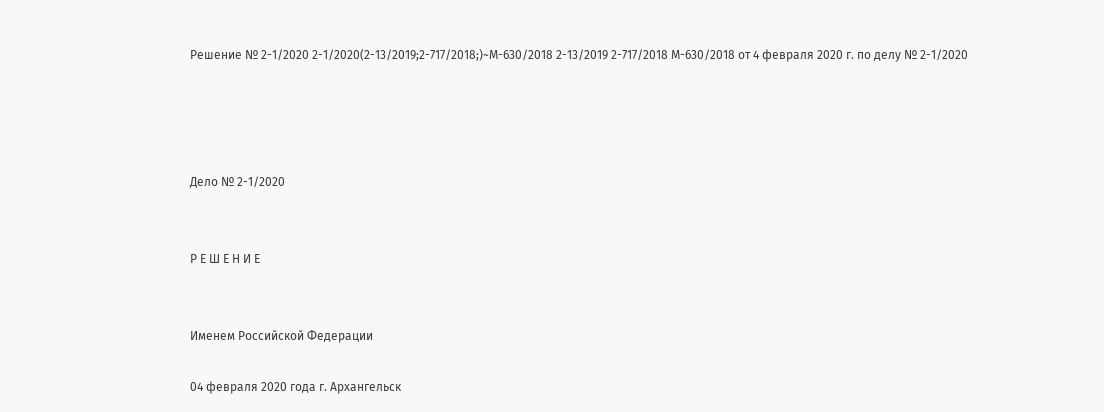Решение № 2-1/2020 2-1/2020(2-13/2019;2-717/2018;)~М-630/2018 2-13/2019 2-717/2018 М-630/2018 от 4 февраля 2020 г. по делу № 2-1/2020




Дело № 2-1/2020


Р Е Ш Е Н И Е


Именем Российской Федерации

04 февраля 2020 года г. Архангельск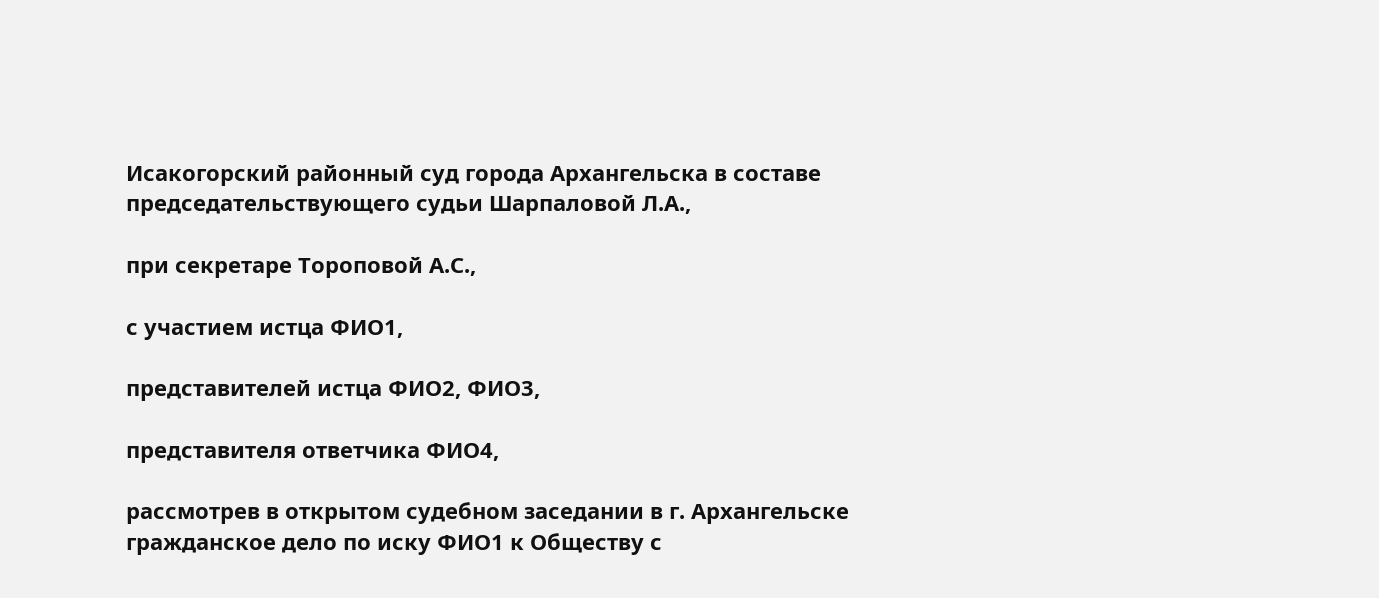Исакогорский районный суд города Архангельска в составе председательствующего судьи Шарпаловой Л.А.,

при секретаре Тороповой А.С.,

с участием истца ФИО1,

представителей истца ФИО2, ФИО3,

представителя ответчика ФИО4,

рассмотрев в открытом судебном заседании в г. Архангельске гражданское дело по иску ФИО1 к Обществу с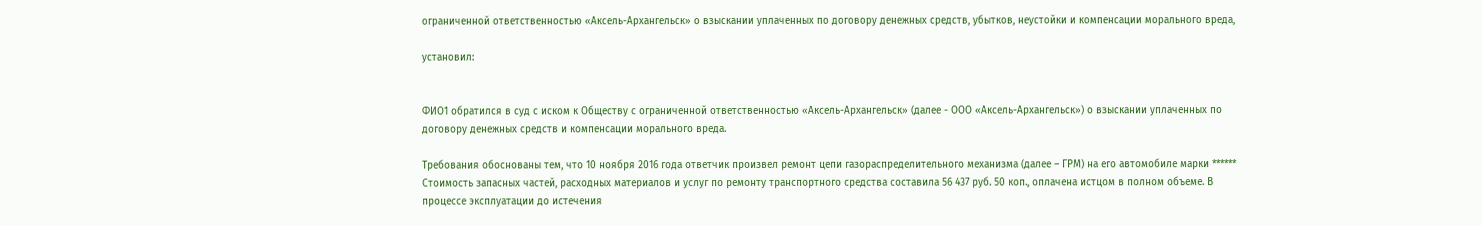ограниченной ответственностью «Аксель-Архангельск» о взыскании уплаченных по договору денежных средств, убытков, неустойки и компенсации морального вреда,

установил:


ФИО1 обратился в суд с иском к Обществу с ограниченной ответственностью «Аксель-Архангельск» (далее - ООО «Аксель-Архангельск») о взыскании уплаченных по договору денежных средств и компенсации морального вреда.

Требования обоснованы тем, что 10 ноября 2016 года ответчик произвел ремонт цепи газораспределительного механизма (далее – ГРМ) на его автомобиле марки ****** Стоимость запасных частей, расходных материалов и услуг по ремонту транспортного средства составила 56 437 руб. 50 коп., оплачена истцом в полном объеме. В процессе эксплуатации до истечения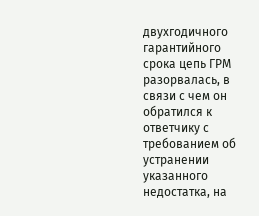двухгодичного гарантийного срока цепь ГРМ разорвалась, в связи с чем он обратился к ответчику с требованием об устранении указанного недостатка, на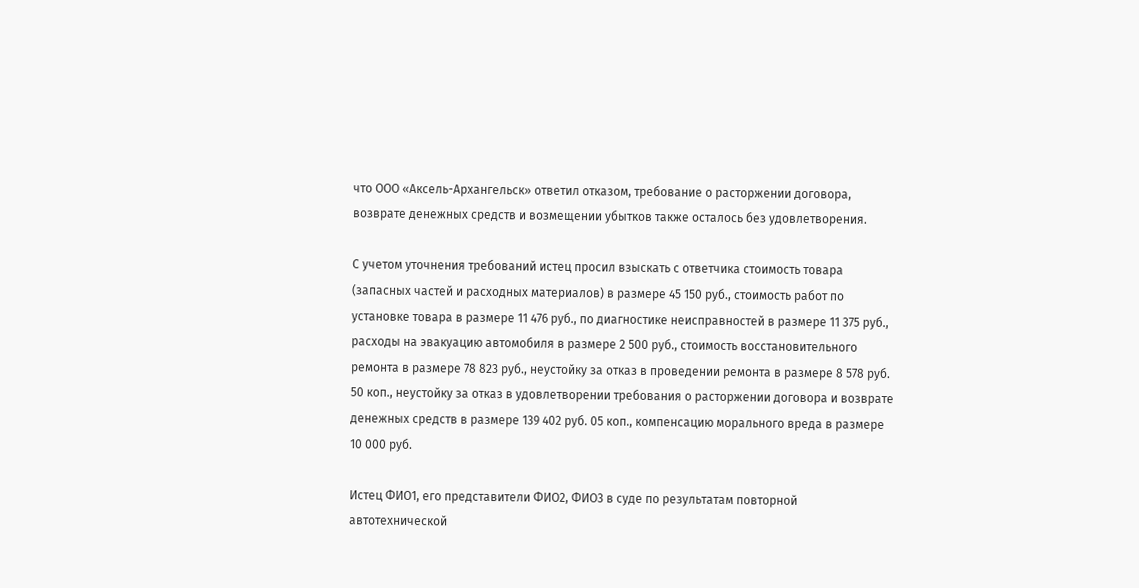что ООО «Аксель-Архангельск» ответил отказом, требование о расторжении договора, возврате денежных средств и возмещении убытков также осталось без удовлетворения.

С учетом уточнения требований истец просил взыскать с ответчика стоимость товара (запасных частей и расходных материалов) в размере 45 150 руб., стоимость работ по установке товара в размере 11 476 руб., по диагностике неисправностей в размере 11 375 руб., расходы на эвакуацию автомобиля в размере 2 500 руб., стоимость восстановительного ремонта в размере 78 823 руб., неустойку за отказ в проведении ремонта в размере 8 578 руб. 50 коп., неустойку за отказ в удовлетворении требования о расторжении договора и возврате денежных средств в размере 139 402 руб. 05 коп., компенсацию морального вреда в размере 10 000 руб.

Истец ФИО1, его представители ФИО2, ФИО3 в суде по результатам повторной автотехнической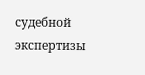судебной экспертизы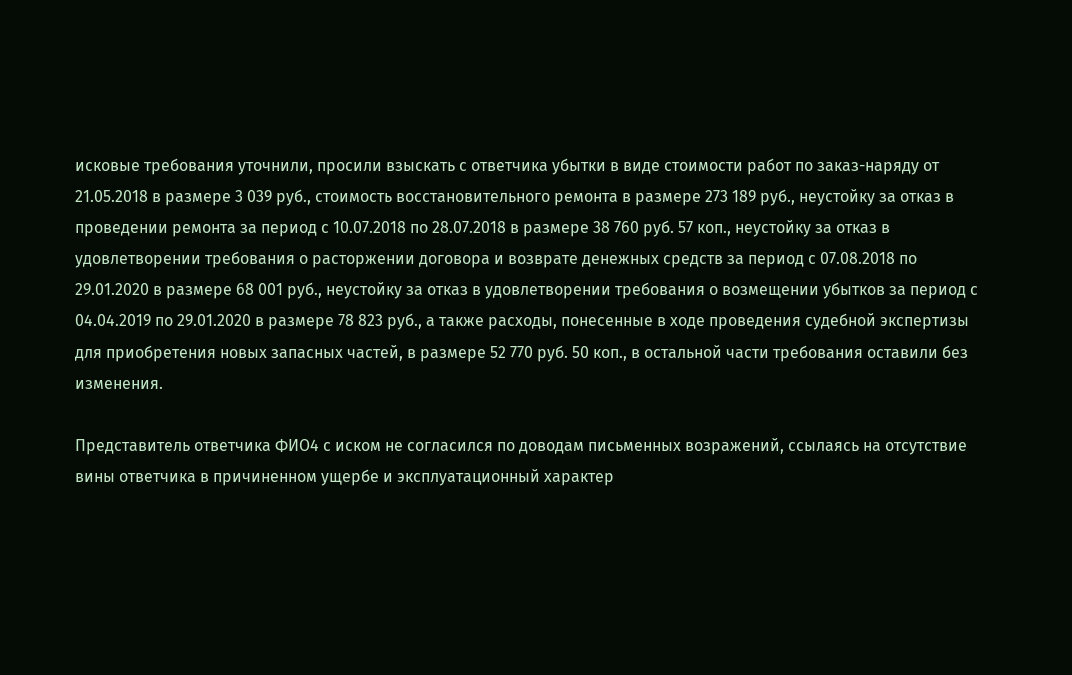исковые требования уточнили, просили взыскать с ответчика убытки в виде стоимости работ по заказ-наряду от 21.05.2018 в размере 3 039 руб., стоимость восстановительного ремонта в размере 273 189 руб., неустойку за отказ в проведении ремонта за период с 10.07.2018 по 28.07.2018 в размере 38 760 руб. 57 коп., неустойку за отказ в удовлетворении требования о расторжении договора и возврате денежных средств за период с 07.08.2018 по 29.01.2020 в размере 68 001 руб., неустойку за отказ в удовлетворении требования о возмещении убытков за период с 04.04.2019 по 29.01.2020 в размере 78 823 руб., а также расходы, понесенные в ходе проведения судебной экспертизы для приобретения новых запасных частей, в размере 52 770 руб. 50 коп., в остальной части требования оставили без изменения.

Представитель ответчика ФИО4 с иском не согласился по доводам письменных возражений, ссылаясь на отсутствие вины ответчика в причиненном ущербе и эксплуатационный характер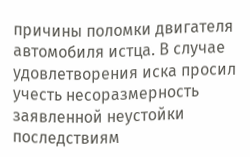причины поломки двигателя автомобиля истца. В случае удовлетворения иска просил учесть несоразмерность заявленной неустойки последствиям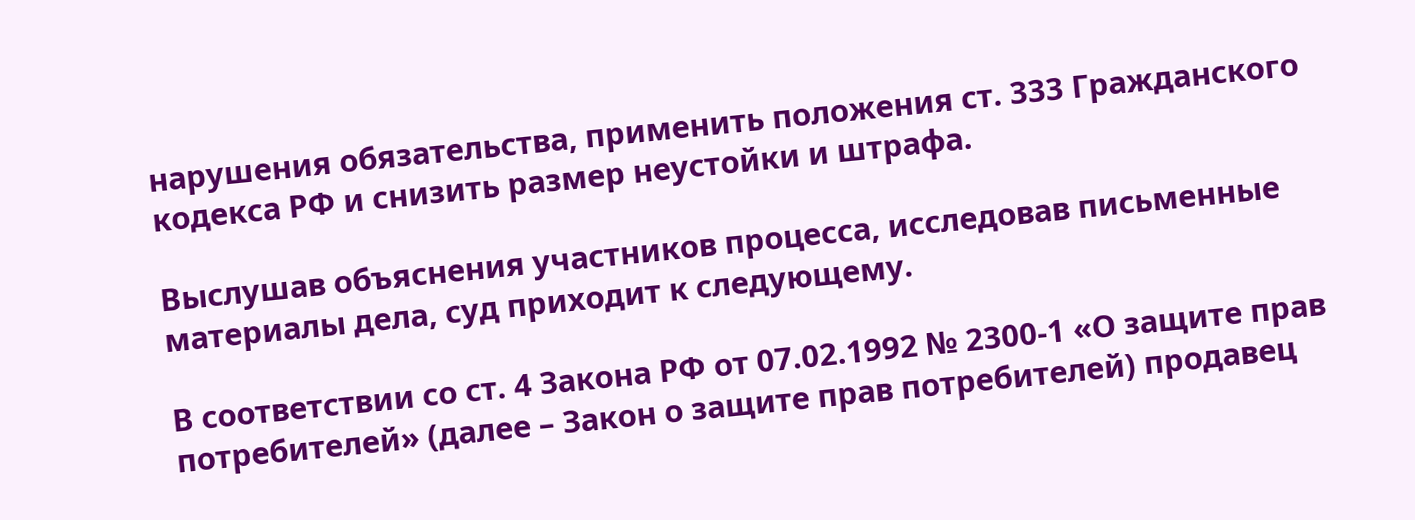нарушения обязательства, применить положения ст. 333 Гражданского кодекса РФ и снизить размер неустойки и штрафа.

Выслушав объяснения участников процесса, исследовав письменные материалы дела, суд приходит к следующему.

В соответствии со ст. 4 Закона РФ от 07.02.1992 № 2300-1 «О защите прав потребителей» (далее – Закон о защите прав потребителей) продавец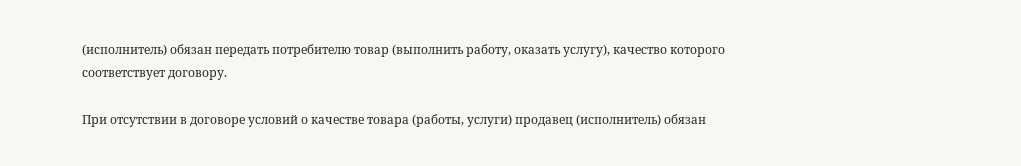(исполнитель) обязан передать потребителю товар (выполнить работу, оказать услугу), качество которого соответствует договору.

При отсутствии в договоре условий о качестве товара (работы, услуги) продавец (исполнитель) обязан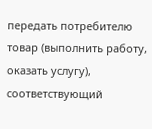передать потребителю товар (выполнить работу, оказать услугу), соответствующий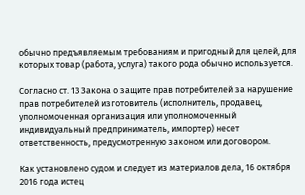обычно предъявляемым требованиям и пригодный для целей, для которых товар (работа, услуга) такого рода обычно используется.

Согласно ст. 13 Закона о защите прав потребителей за нарушение прав потребителей изготовитель (исполнитель, продавец, уполномоченная организация или уполномоченный индивидуальный предприниматель, импортер) несет ответственность, предусмотренную законом или договором.

Как установлено судом и следует из материалов дела, 16 октября 2016 года истец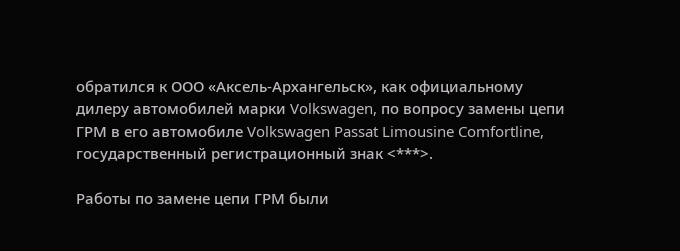обратился к ООО «Аксель-Архангельск», как официальному дилеру автомобилей марки Volkswagen, по вопросу замены цепи ГРМ в его автомобиле Volkswagen Passat Limousine Comfortline, государственный регистрационный знак <***>.

Работы по замене цепи ГРМ были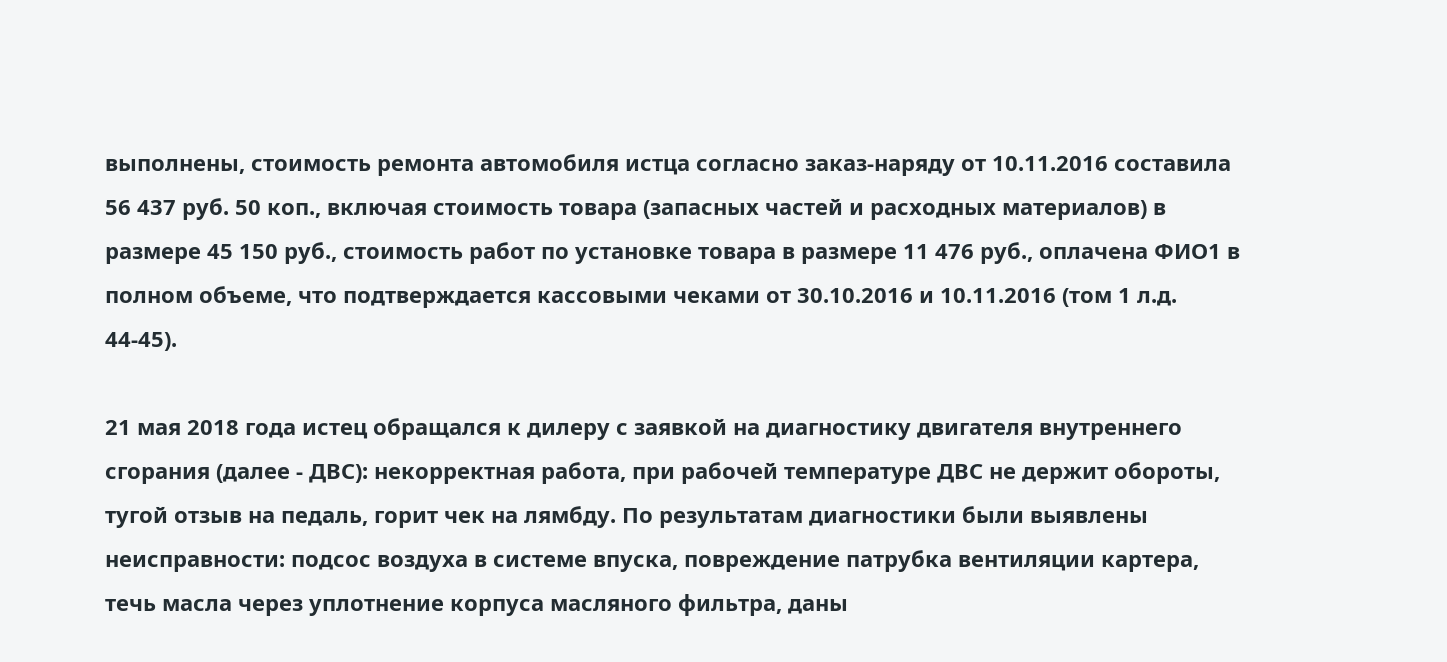выполнены, стоимость ремонта автомобиля истца согласно заказ-наряду от 10.11.2016 составила 56 437 руб. 50 коп., включая стоимость товара (запасных частей и расходных материалов) в размере 45 150 руб., стоимость работ по установке товара в размере 11 476 руб., оплачена ФИО1 в полном объеме, что подтверждается кассовыми чеками от 30.10.2016 и 10.11.2016 (том 1 л.д. 44-45).

21 мая 2018 года истец обращался к дилеру с заявкой на диагностику двигателя внутреннего сгорания (далее - ДВС): некорректная работа, при рабочей температуре ДВС не держит обороты, тугой отзыв на педаль, горит чек на лямбду. По результатам диагностики были выявлены неисправности: подсос воздуха в системе впуска, повреждение патрубка вентиляции картера, течь масла через уплотнение корпуса масляного фильтра, даны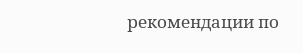рекомендации по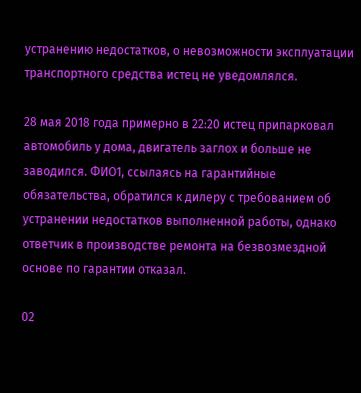устранению недостатков, о невозможности эксплуатации транспортного средства истец не уведомлялся.

28 мая 2018 года примерно в 22:20 истец припарковал автомобиль у дома, двигатель заглох и больше не заводился. ФИО1, ссылаясь на гарантийные обязательства, обратился к дилеру с требованием об устранении недостатков выполненной работы, однако ответчик в производстве ремонта на безвозмездной основе по гарантии отказал.

02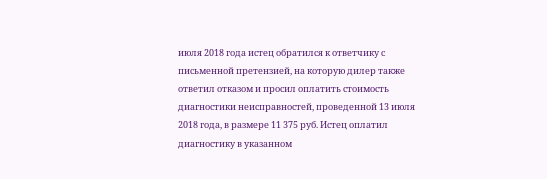июля 2018 года истец обратился к ответчику с письменной претензией, на которую дилер также ответил отказом и просил оплатить стоимость диагностики неисправностей, проведенной 13 июля 2018 года, в размере 11 375 руб. Истец оплатил диагностику в указанном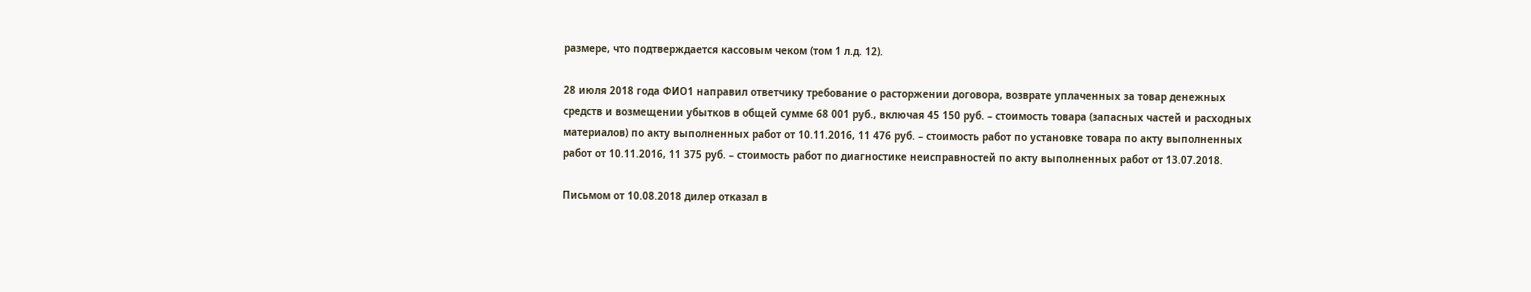размере, что подтверждается кассовым чеком (том 1 л.д. 12).

28 июля 2018 года ФИО1 направил ответчику требование о расторжении договора, возврате уплаченных за товар денежных средств и возмещении убытков в общей сумме 68 001 руб., включая 45 150 руб. – стоимость товара (запасных частей и расходных материалов) по акту выполненных работ от 10.11.2016, 11 476 руб. – стоимость работ по установке товара по акту выполненных работ от 10.11.2016, 11 375 руб. – стоимость работ по диагностике неисправностей по акту выполненных работ от 13.07.2018.

Письмом от 10.08.2018 дилер отказал в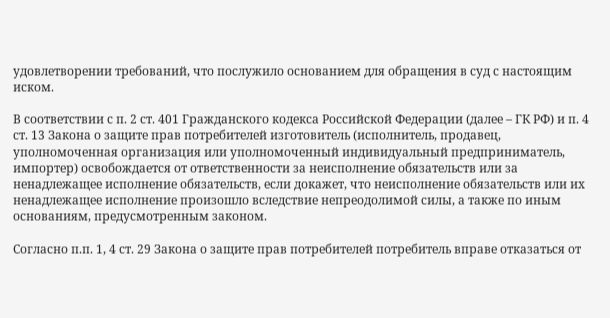удовлетворении требований, что послужило основанием для обращения в суд с настоящим иском.

В соответствии с п. 2 ст. 401 Гражданского кодекса Российской Федерации (далее – ГК РФ) и п. 4 ст. 13 Закона о защите прав потребителей изготовитель (исполнитель, продавец, уполномоченная организация или уполномоченный индивидуальный предприниматель, импортер) освобождается от ответственности за неисполнение обязательств или за ненадлежащее исполнение обязательств, если докажет, что неисполнение обязательств или их ненадлежащее исполнение произошло вследствие непреодолимой силы, а также по иным основаниям, предусмотренным законом.

Согласно п.п. 1, 4 ст. 29 Закона о защите прав потребителей потребитель вправе отказаться от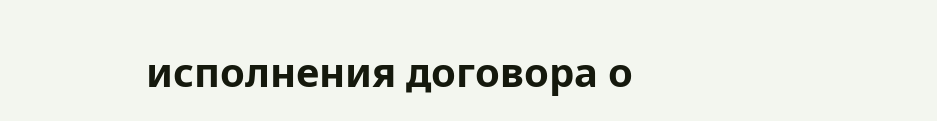исполнения договора о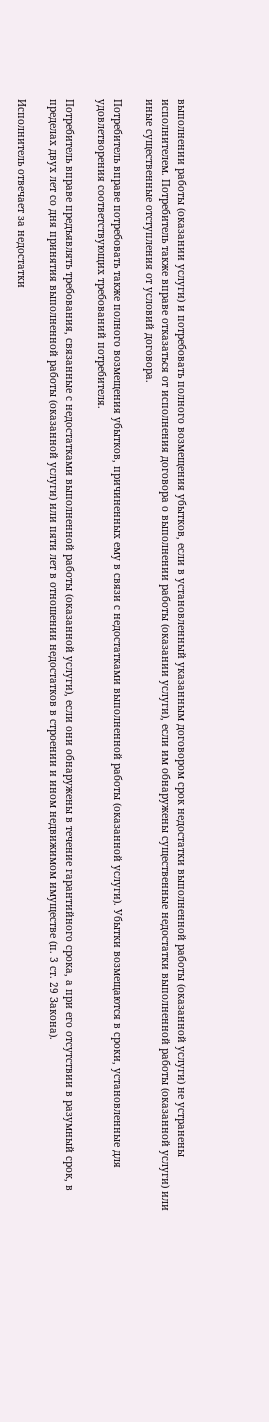выполнении работы (оказании услуги) и потребовать полного возмещения убытков, если в установленный указанным договором срок недостатки выполненной работы (оказанной услуги) не устранены исполнителем. Потребитель также вправе отказаться от исполнения договора о выполнении работы (оказании услуги), если им обнаружены существенные недостатки выполненной работы (оказанной услуги) или иные существенные отступления от условий договора.

Потребитель вправе потребовать также полного возмещения убытков, причиненных ему в связи с недостатками выполненной работы (оказанной услуги). Убытки возмещаются в сроки, установленные для удовлетворения соответствующих требований потребителя.

Потребитель вправе предъявлять требования, связанные с недостатками выполненной работы (оказанной услуги), если они обнаружены в течение гарантийного срока, а при его отсутствии в разумный срок, в пределах двух лет со дня принятия выполненной работы (оказанной услуги) или пяти лет в отношении недостатков в строении и ином недвижимом имуществе (п. 3 ст. 29 Закона).

Исполнитель отвечает за недостатки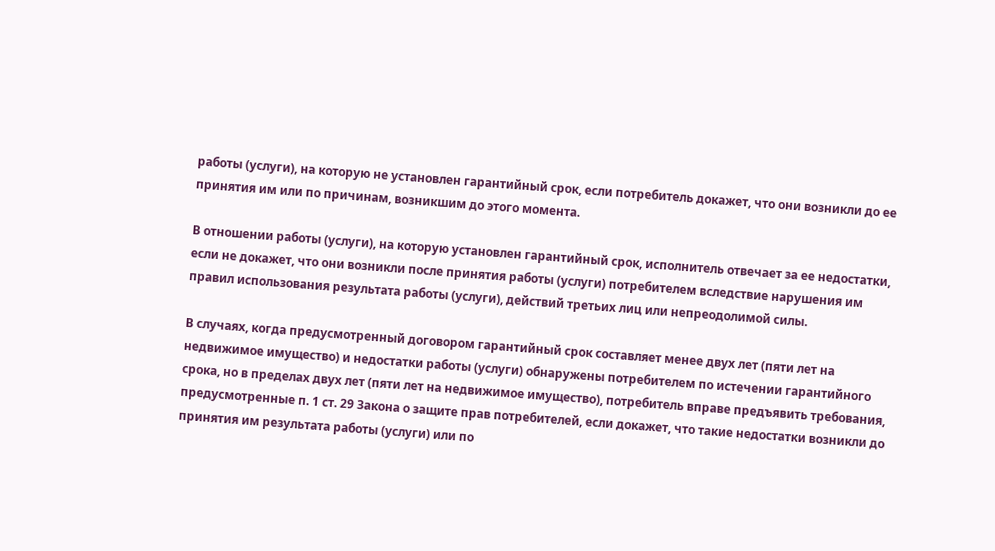работы (услуги), на которую не установлен гарантийный срок, если потребитель докажет, что они возникли до ее принятия им или по причинам, возникшим до этого момента.

В отношении работы (услуги), на которую установлен гарантийный срок, исполнитель отвечает за ее недостатки, если не докажет, что они возникли после принятия работы (услуги) потребителем вследствие нарушения им правил использования результата работы (услуги), действий третьих лиц или непреодолимой силы.

В случаях, когда предусмотренный договором гарантийный срок составляет менее двух лет (пяти лет на недвижимое имущество) и недостатки работы (услуги) обнаружены потребителем по истечении гарантийного срока, но в пределах двух лет (пяти лет на недвижимое имущество), потребитель вправе предъявить требования, предусмотренные п. 1 ст. 29 Закона о защите прав потребителей, если докажет, что такие недостатки возникли до принятия им результата работы (услуги) или по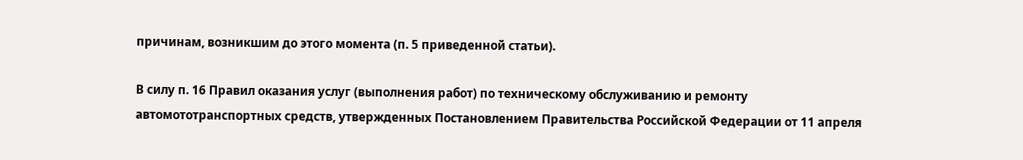причинам, возникшим до этого момента (п. 5 приведенной статьи).

В силу п. 16 Правил оказания услуг (выполнения работ) по техническому обслуживанию и ремонту автомототранспортных средств, утвержденных Постановлением Правительства Российской Федерации от 11 апреля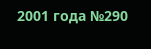2001 года №290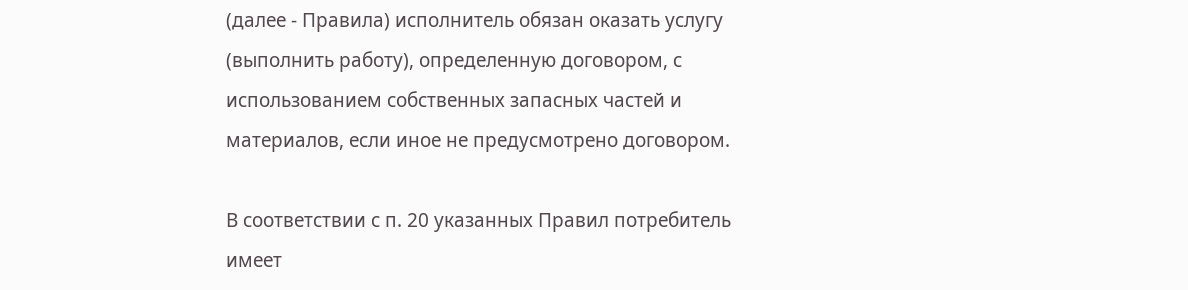(далее - Правила) исполнитель обязан оказать услугу (выполнить работу), определенную договором, с использованием собственных запасных частей и материалов, если иное не предусмотрено договором.

В соответствии с п. 20 указанных Правил потребитель имеет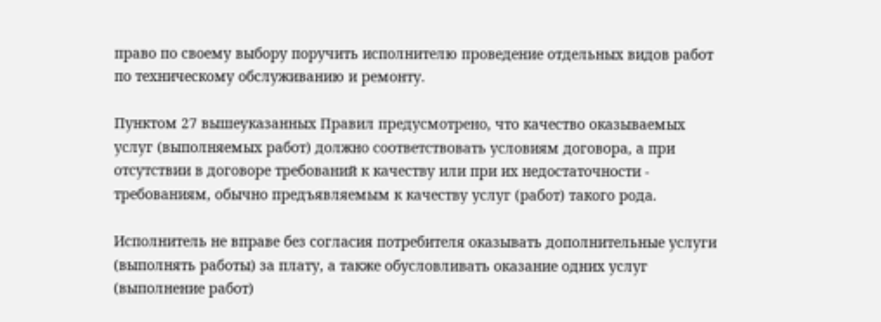право по своему выбору поручить исполнителю проведение отдельных видов работ по техническому обслуживанию и ремонту.

Пунктом 27 вышеуказанных Правил предусмотрено, что качество оказываемых услуг (выполняемых работ) должно соответствовать условиям договора, а при отсутствии в договоре требований к качеству или при их недостаточности - требованиям, обычно предъявляемым к качеству услуг (работ) такого рода.

Исполнитель не вправе без согласия потребителя оказывать дополнительные услуги (выполнять работы) за плату, а также обусловливать оказание одних услуг (выполнение работ)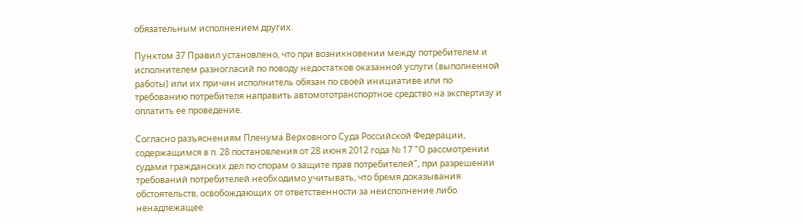обязательным исполнением других.

Пунктом 37 Правил установлено, что при возникновении между потребителем и исполнителем разногласий по поводу недостатков оказанной услуги (выполненной работы) или их причин исполнитель обязан по своей инициативе или по требованию потребителя направить автомототранспортное средство на экспертизу и оплатить ее проведение.

Согласно разъяснениям Пленума Верховного Суда Российской Федерации, содержащимся в п. 28 постановления от 28 июня 2012 года № 17 "О рассмотрении судами гражданских дел по спорам о защите прав потребителей", при разрешении требований потребителей необходимо учитывать, что бремя доказывания обстоятельств, освобождающих от ответственности за неисполнение либо ненадлежащее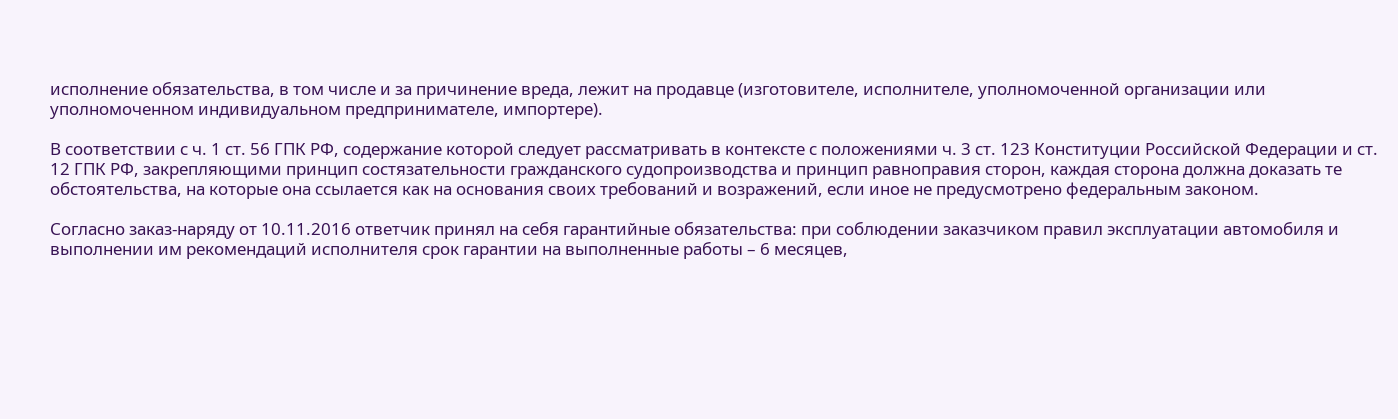исполнение обязательства, в том числе и за причинение вреда, лежит на продавце (изготовителе, исполнителе, уполномоченной организации или уполномоченном индивидуальном предпринимателе, импортере).

В соответствии с ч. 1 ст. 56 ГПК РФ, содержание которой следует рассматривать в контексте с положениями ч. 3 ст. 123 Конституции Российской Федерации и ст. 12 ГПК РФ, закрепляющими принцип состязательности гражданского судопроизводства и принцип равноправия сторон, каждая сторона должна доказать те обстоятельства, на которые она ссылается как на основания своих требований и возражений, если иное не предусмотрено федеральным законом.

Согласно заказ-наряду от 10.11.2016 ответчик принял на себя гарантийные обязательства: при соблюдении заказчиком правил эксплуатации автомобиля и выполнении им рекомендаций исполнителя срок гарантии на выполненные работы – 6 месяцев,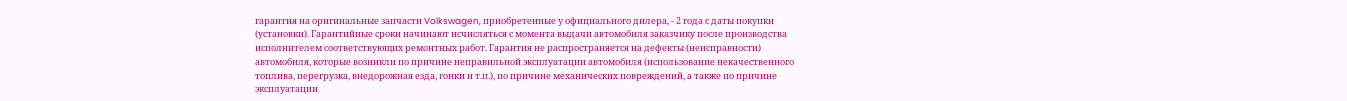гарантия на оригинальные запчасти Volkswagen, приобретенные у официального дилера, - 2 года с даты покупки (установки). Гарантийные сроки начинают исчисляться с момента выдачи автомобиля заказчику после производства исполнителем соответствующих ремонтных работ. Гарантия не распространяется на дефекты (неисправности) автомобиля, которые возникли по причине неправильной эксплуатации автомобиля (использование некачественного топлива, перегрузка, внедорожная езда, гонки и т.п.), по причине механических повреждений, а также по причине эксплуатации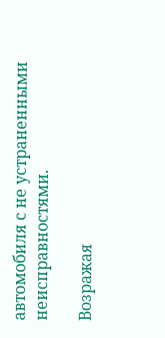автомобиля с не устраненными неисправностями.

Возражая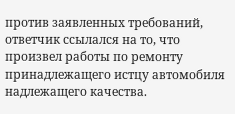против заявленных требований, ответчик ссылался на то, что произвел работы по ремонту принадлежащего истцу автомобиля надлежащего качества.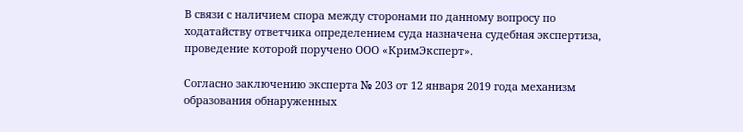В связи с наличием спора между сторонами по данному вопросу по ходатайству ответчика определением суда назначена судебная экспертиза, проведение которой поручено ООО «КримЭксперт».

Согласно заключению эксперта № 203 от 12 января 2019 года механизм образования обнаруженных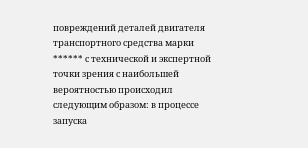повреждений деталей двигателя транспортного средства марки ****** с технической и экспертной точки зрения с наибольшей вероятностью происходил следующим образом: в процессе запуска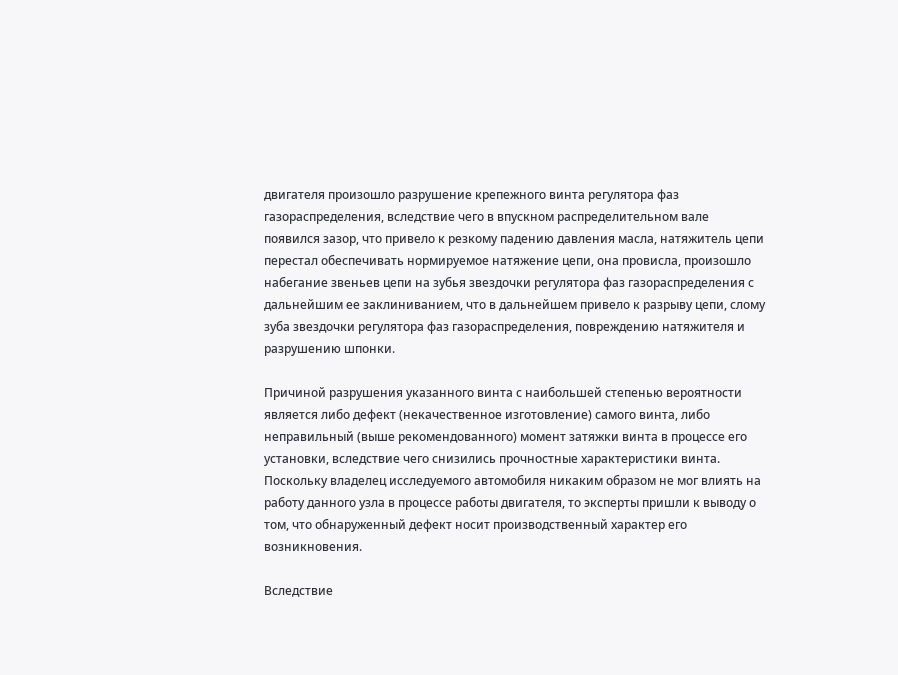двигателя произошло разрушение крепежного винта регулятора фаз газораспределения, вследствие чего в впускном распределительном вале появился зазор, что привело к резкому падению давления масла, натяжитель цепи перестал обеспечивать нормируемое натяжение цепи, она провисла, произошло набегание звеньев цепи на зубья звездочки регулятора фаз газораспределения с дальнейшим ее заклиниванием, что в дальнейшем привело к разрыву цепи, слому зуба звездочки регулятора фаз газораспределения, повреждению натяжителя и разрушению шпонки.

Причиной разрушения указанного винта с наибольшей степенью вероятности является либо дефект (некачественное изготовление) самого винта, либо неправильный (выше рекомендованного) момент затяжки винта в процессе его установки, вследствие чего снизились прочностные характеристики винта. Поскольку владелец исследуемого автомобиля никаким образом не мог влиять на работу данного узла в процессе работы двигателя, то эксперты пришли к выводу о том, что обнаруженный дефект носит производственный характер его возникновения.

Вследствие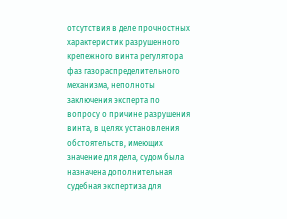отсутствия в деле прочностных характеристик разрушенного крепежного винта регулятора фаз газораспределительного механизма, неполноты заключения эксперта по вопросу о причине разрушения винта, в целях установления обстоятельств, имеющих значение для дела, судом была назначена дополнительная судебная экспертиза для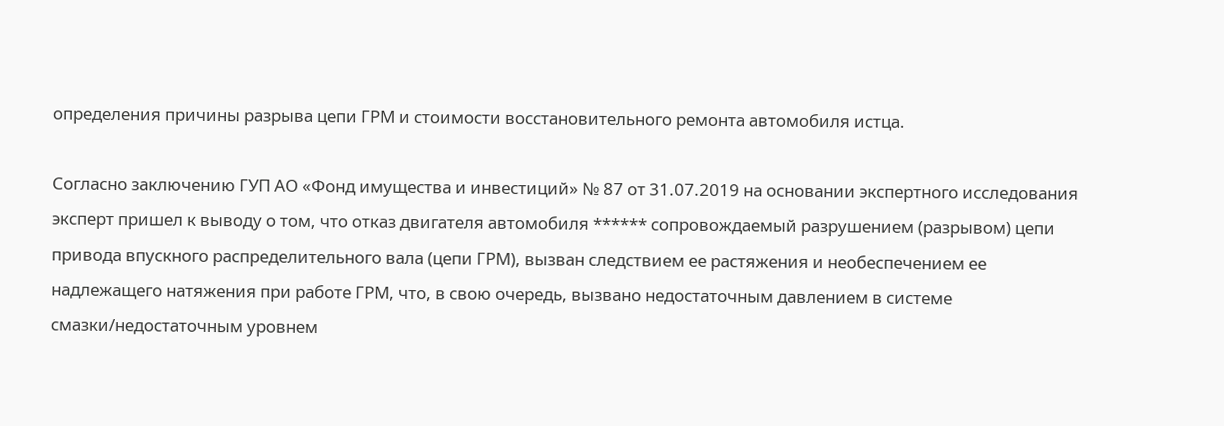определения причины разрыва цепи ГРМ и стоимости восстановительного ремонта автомобиля истца.

Согласно заключению ГУП АО «Фонд имущества и инвестиций» № 87 от 31.07.2019 на основании экспертного исследования эксперт пришел к выводу о том, что отказ двигателя автомобиля ****** сопровождаемый разрушением (разрывом) цепи привода впускного распределительного вала (цепи ГРМ), вызван следствием ее растяжения и необеспечением ее надлежащего натяжения при работе ГРМ, что, в свою очередь, вызвано недостаточным давлением в системе смазки/недостаточным уровнем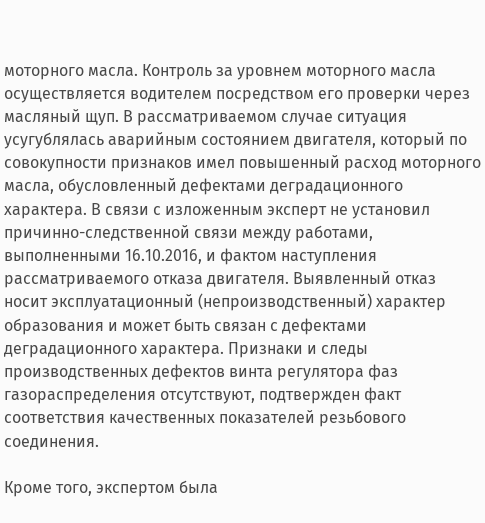моторного масла. Контроль за уровнем моторного масла осуществляется водителем посредством его проверки через масляный щуп. В рассматриваемом случае ситуация усугублялась аварийным состоянием двигателя, который по совокупности признаков имел повышенный расход моторного масла, обусловленный дефектами деградационного характера. В связи с изложенным эксперт не установил причинно-следственной связи между работами, выполненными 16.10.2016, и фактом наступления рассматриваемого отказа двигателя. Выявленный отказ носит эксплуатационный (непроизводственный) характер образования и может быть связан с дефектами деградационного характера. Признаки и следы производственных дефектов винта регулятора фаз газораспределения отсутствуют, подтвержден факт соответствия качественных показателей резьбового соединения.

Кроме того, экспертом была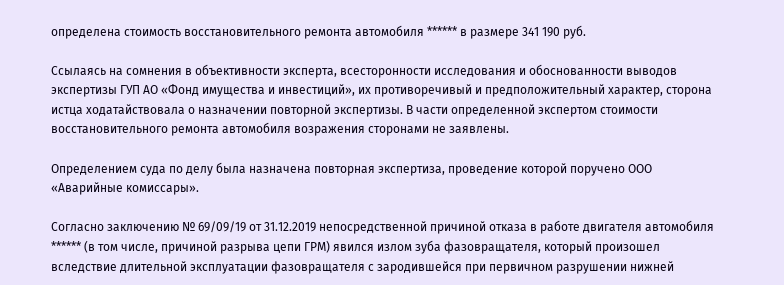определена стоимость восстановительного ремонта автомобиля ****** в размере 341 190 руб.

Ссылаясь на сомнения в объективности эксперта, всесторонности исследования и обоснованности выводов экспертизы ГУП АО «Фонд имущества и инвестиций», их противоречивый и предположительный характер, сторона истца ходатайствовала о назначении повторной экспертизы. В части определенной экспертом стоимости восстановительного ремонта автомобиля возражения сторонами не заявлены.

Определением суда по делу была назначена повторная экспертиза, проведение которой поручено ООО «Аварийные комиссары».

Согласно заключению № 69/09/19 от 31.12.2019 непосредственной причиной отказа в работе двигателя автомобиля ****** (в том числе, причиной разрыва цепи ГРМ) явился излом зуба фазовращателя, который произошел вследствие длительной эксплуатации фазовращателя с зародившейся при первичном разрушении нижней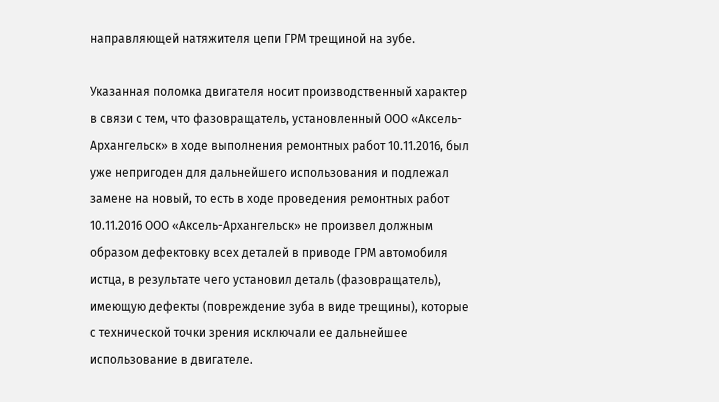направляющей натяжителя цепи ГРМ трещиной на зубе.

Указанная поломка двигателя носит производственный характер в связи с тем, что фазовращатель, установленный ООО «Аксель-Архангельск» в ходе выполнения ремонтных работ 10.11.2016, был уже непригоден для дальнейшего использования и подлежал замене на новый, то есть в ходе проведения ремонтных работ 10.11.2016 ООО «Аксель-Архангельск» не произвел должным образом дефектовку всех деталей в приводе ГРМ автомобиля истца, в результате чего установил деталь (фазовращатель), имеющую дефекты (повреждение зуба в виде трещины), которые с технической точки зрения исключали ее дальнейшее использование в двигателе.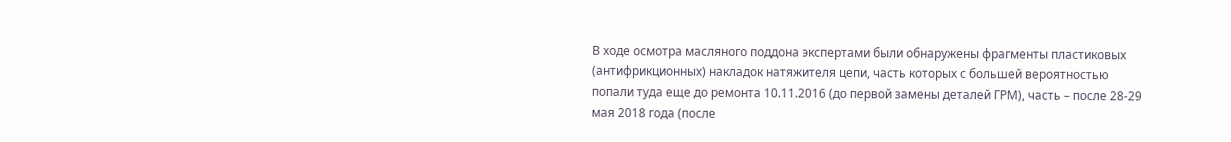В ходе осмотра масляного поддона экспертами были обнаружены фрагменты пластиковых (антифрикционных) накладок натяжителя цепи, часть которых с большей вероятностью попали туда еще до ремонта 10.11.2016 (до первой замены деталей ГРМ), часть – после 28-29 мая 2018 года (после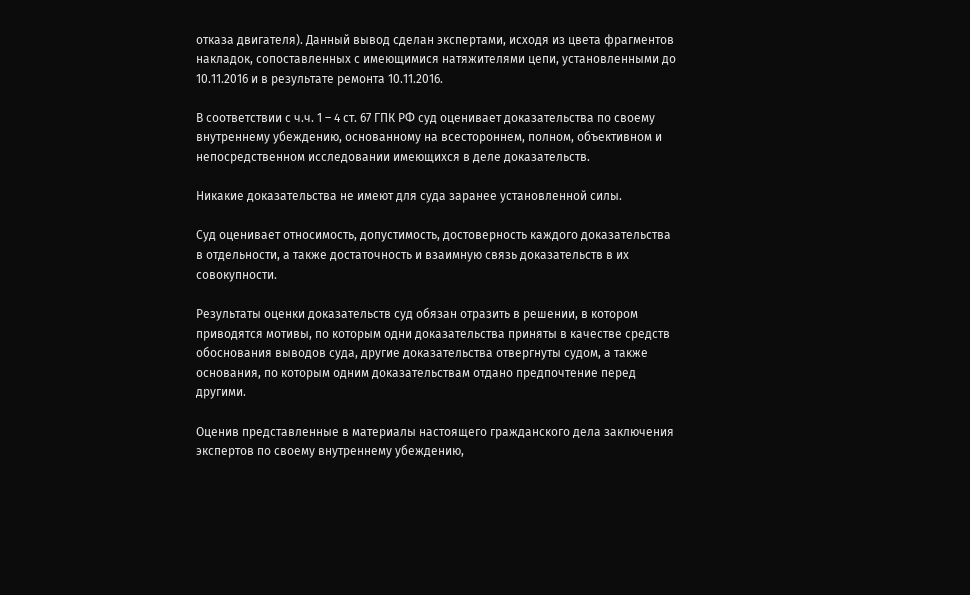отказа двигателя). Данный вывод сделан экспертами, исходя из цвета фрагментов накладок, сопоставленных с имеющимися натяжителями цепи, установленными до 10.11.2016 и в результате ремонта 10.11.2016.

В соответствии с ч.ч. 1 – 4 ст. 67 ГПК РФ суд оценивает доказательства по своему внутреннему убеждению, основанному на всестороннем, полном, объективном и непосредственном исследовании имеющихся в деле доказательств.

Никакие доказательства не имеют для суда заранее установленной силы.

Суд оценивает относимость, допустимость, достоверность каждого доказательства в отдельности, а также достаточность и взаимную связь доказательств в их совокупности.

Результаты оценки доказательств суд обязан отразить в решении, в котором приводятся мотивы, по которым одни доказательства приняты в качестве средств обоснования выводов суда, другие доказательства отвергнуты судом, а также основания, по которым одним доказательствам отдано предпочтение перед другими.

Оценив представленные в материалы настоящего гражданского дела заключения экспертов по своему внутреннему убеждению,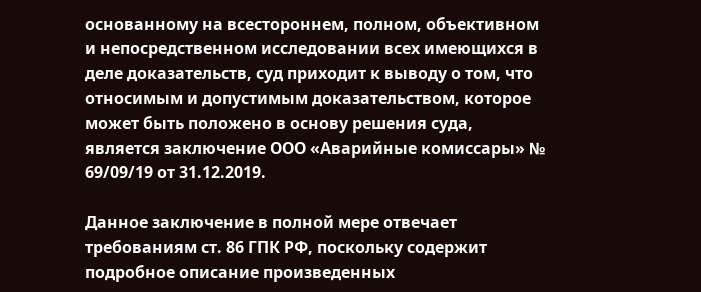основанному на всестороннем, полном, объективном и непосредственном исследовании всех имеющихся в деле доказательств, суд приходит к выводу о том, что относимым и допустимым доказательством, которое может быть положено в основу решения суда, является заключение ООО «Аварийные комиссары» № 69/09/19 от 31.12.2019.

Данное заключение в полной мере отвечает требованиям ст. 86 ГПК РФ, поскольку содержит подробное описание произведенных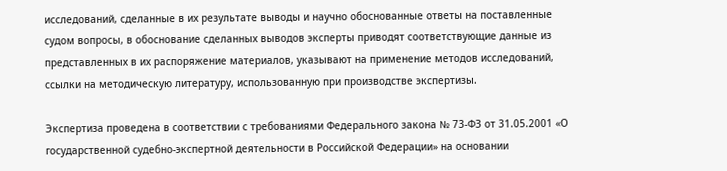исследований, сделанные в их результате выводы и научно обоснованные ответы на поставленные судом вопросы, в обоснование сделанных выводов эксперты приводят соответствующие данные из представленных в их распоряжение материалов, указывают на применение методов исследований, ссылки на методическую литературу, использованную при производстве экспертизы.

Экспертиза проведена в соответствии с требованиями Федерального закона № 73-ФЗ от 31.05.2001 «О государственной судебно-экспертной деятельности в Российской Федерации» на основании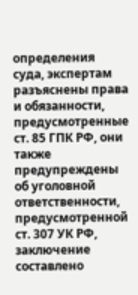определения суда, экспертам разъяснены права и обязанности, предусмотренные ст. 85 ГПК РФ, они также предупреждены об уголовной ответственности, предусмотренной ст. 307 УК РФ, заключение составлено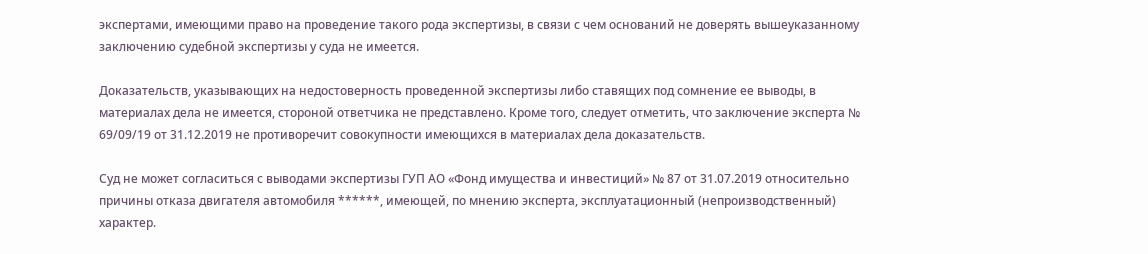экспертами, имеющими право на проведение такого рода экспертизы, в связи с чем оснований не доверять вышеуказанному заключению судебной экспертизы у суда не имеется.

Доказательств, указывающих на недостоверность проведенной экспертизы либо ставящих под сомнение ее выводы, в материалах дела не имеется, стороной ответчика не представлено. Кроме того, следует отметить, что заключение эксперта № 69/09/19 от 31.12.2019 не противоречит совокупности имеющихся в материалах дела доказательств.

Суд не может согласиться с выводами экспертизы ГУП АО «Фонд имущества и инвестиций» № 87 от 31.07.2019 относительно причины отказа двигателя автомобиля ******, имеющей, по мнению эксперта, эксплуатационный (непроизводственный) характер.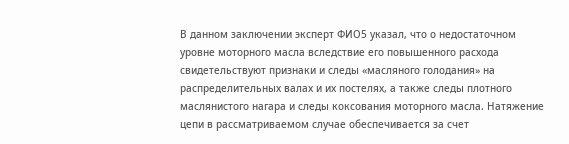В данном заключении эксперт ФИО5 указал, что о недостаточном уровне моторного масла вследствие его повышенного расхода свидетельствуют признаки и следы «масляного голодания» на распределительных валах и их постелях, а также следы плотного маслянистого нагара и следы коксования моторного масла. Натяжение цепи в рассматриваемом случае обеспечивается за счет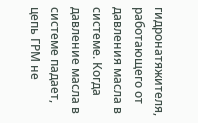гидронатяжителя, работающего от давления масла в системе. Когда давление масла в системе падает, цепь ГРМ не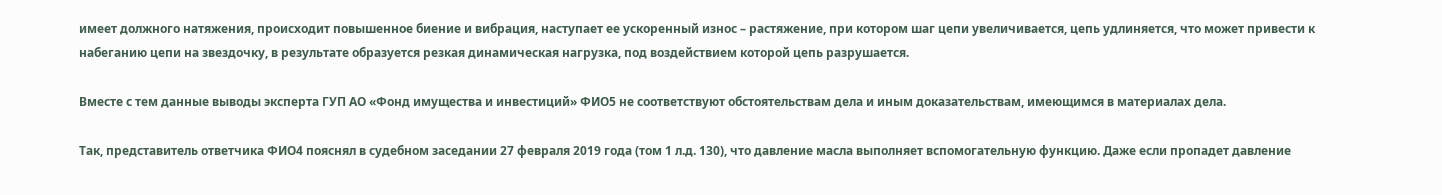имеет должного натяжения, происходит повышенное биение и вибрация, наступает ее ускоренный износ – растяжение, при котором шаг цепи увеличивается, цепь удлиняется, что может привести к набеганию цепи на звездочку, в результате образуется резкая динамическая нагрузка, под воздействием которой цепь разрушается.

Вместе с тем данные выводы эксперта ГУП АО «Фонд имущества и инвестиций» ФИО5 не соответствуют обстоятельствам дела и иным доказательствам, имеющимся в материалах дела.

Так, представитель ответчика ФИО4 пояснял в судебном заседании 27 февраля 2019 года (том 1 л.д. 130), что давление масла выполняет вспомогательную функцию. Даже если пропадет давление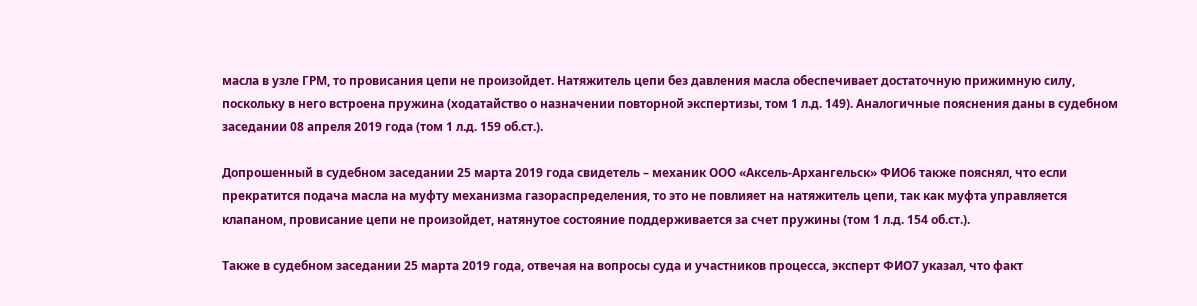масла в узле ГРМ, то провисания цепи не произойдет. Натяжитель цепи без давления масла обеспечивает достаточную прижимную силу, поскольку в него встроена пружина (ходатайство о назначении повторной экспертизы, том 1 л.д. 149). Аналогичные пояснения даны в судебном заседании 08 апреля 2019 года (том 1 л.д. 159 об.ст.).

Допрошенный в судебном заседании 25 марта 2019 года свидетель – механик ООО «Аксель-Архангельск» ФИО6 также пояснял, что если прекратится подача масла на муфту механизма газораспределения, то это не повлияет на натяжитель цепи, так как муфта управляется клапаном, провисание цепи не произойдет, натянутое состояние поддерживается за счет пружины (том 1 л.д. 154 об.ст.).

Также в судебном заседании 25 марта 2019 года, отвечая на вопросы суда и участников процесса, эксперт ФИО7 указал, что факт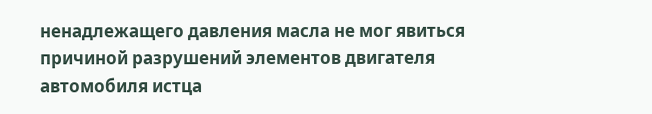ненадлежащего давления масла не мог явиться причиной разрушений элементов двигателя автомобиля истца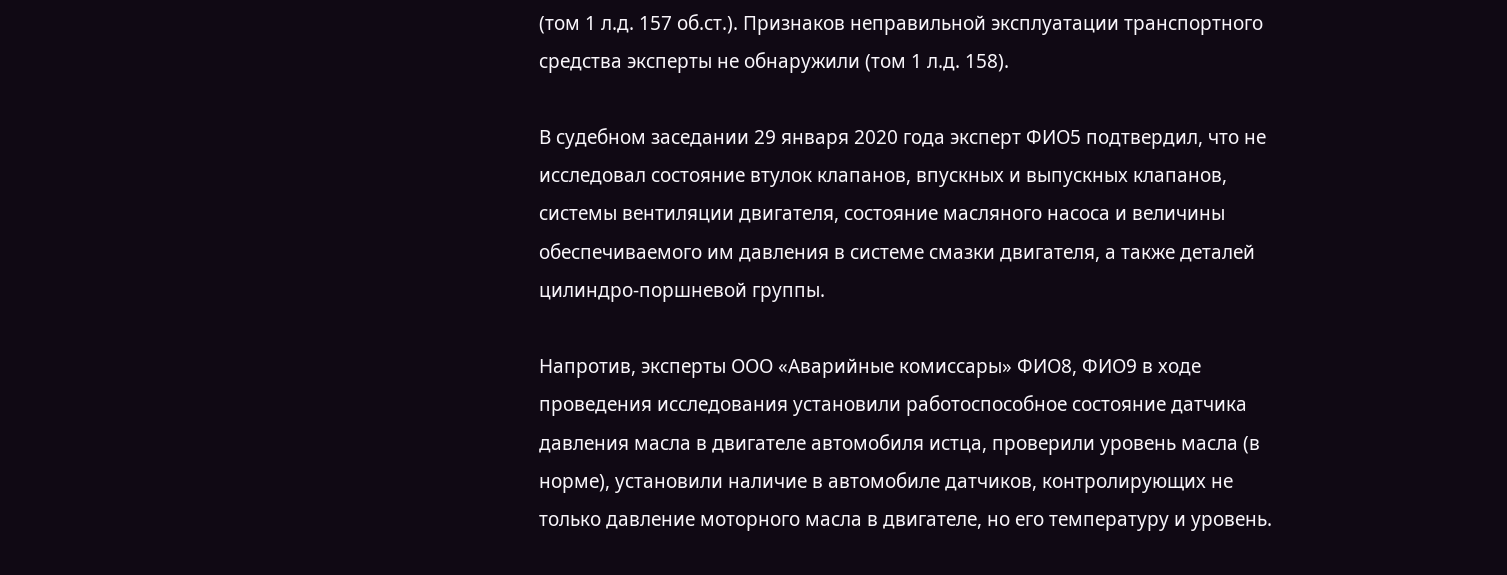(том 1 л.д. 157 об.ст.). Признаков неправильной эксплуатации транспортного средства эксперты не обнаружили (том 1 л.д. 158).

В судебном заседании 29 января 2020 года эксперт ФИО5 подтвердил, что не исследовал состояние втулок клапанов, впускных и выпускных клапанов, системы вентиляции двигателя, состояние масляного насоса и величины обеспечиваемого им давления в системе смазки двигателя, а также деталей цилиндро-поршневой группы.

Напротив, эксперты ООО «Аварийные комиссары» ФИО8, ФИО9 в ходе проведения исследования установили работоспособное состояние датчика давления масла в двигателе автомобиля истца, проверили уровень масла (в норме), установили наличие в автомобиле датчиков, контролирующих не только давление моторного масла в двигателе, но его температуру и уровень.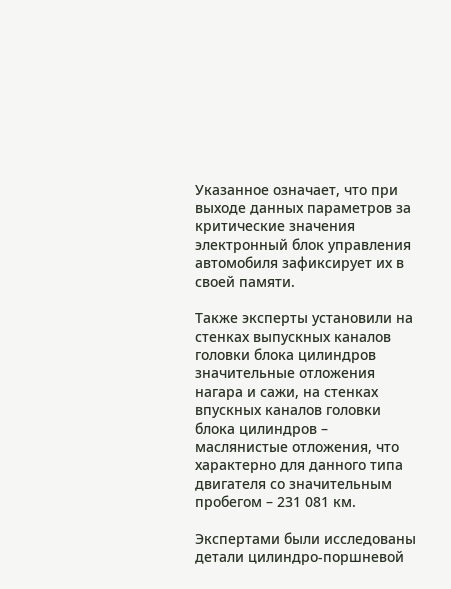Указанное означает, что при выходе данных параметров за критические значения электронный блок управления автомобиля зафиксирует их в своей памяти.

Также эксперты установили на стенках выпускных каналов головки блока цилиндров значительные отложения нагара и сажи, на стенках впускных каналов головки блока цилиндров – маслянистые отложения, что характерно для данного типа двигателя со значительным пробегом – 231 081 км.

Экспертами были исследованы детали цилиндро-поршневой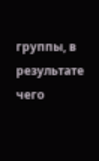группы, в результате чего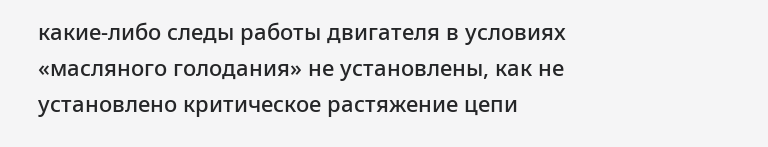какие-либо следы работы двигателя в условиях «масляного голодания» не установлены, как не установлено критическое растяжение цепи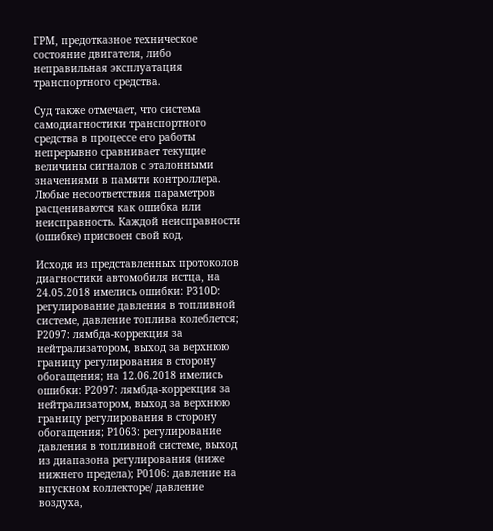ГРМ, предотказное техническое состояние двигателя, либо неправильная эксплуатация транспортного средства.

Суд также отмечает, что система самодиагностики транспортного средства в процессе его работы непрерывно сравнивает текущие величины сигналов с эталонными значениями в памяти контроллера. Любые несоответствия параметров расцениваются как ошибка или неисправность. Каждой неисправности (ошибке) присвоен свой код.

Исходя из представленных протоколов диагностики автомобиля истца, на 24.05.2018 имелись ошибки: Р310D: регулирование давления в топливной системе, давление топлива колеблется; Р2097: лямбда-коррекция за нейтрализатором, выход за верхнюю границу регулирования в сторону обогащения; на 12.06.2018 имелись ошибки: Р2097: лямбда-коррекция за нейтрализатором, выход за верхнюю границу регулирования в сторону обогащения; Р1063: регулирование давления в топливной системе, выход из диапазона регулирования (ниже нижнего предела); Р0106: давление на впускном коллекторе/ давление воздуха,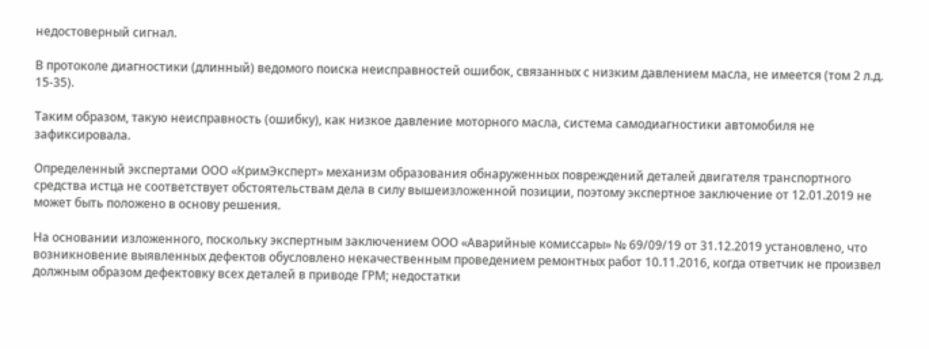недостоверный сигнал.

В протоколе диагностики (длинный) ведомого поиска неисправностей ошибок, связанных с низким давлением масла, не имеется (том 2 л.д. 15-35).

Таким образом, такую неисправность (ошибку), как низкое давление моторного масла, система самодиагностики автомобиля не зафиксировала.

Определенный экспертами ООО «КримЭксперт» механизм образования обнаруженных повреждений деталей двигателя транспортного средства истца не соответствует обстоятельствам дела в силу вышеизложенной позиции, поэтому экспертное заключение от 12.01.2019 не может быть положено в основу решения.

На основании изложенного, поскольку экспертным заключением ООО «Аварийные комиссары» № 69/09/19 от 31.12.2019 установлено, что возникновение выявленных дефектов обусловлено некачественным проведением ремонтных работ 10.11.2016, когда ответчик не произвел должным образом дефектовку всех деталей в приводе ГРМ; недостатки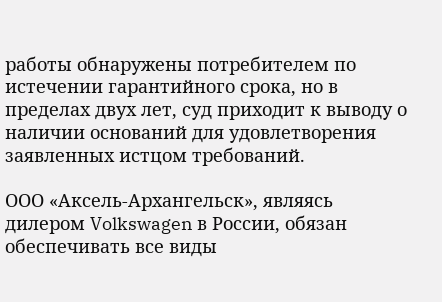работы обнаружены потребителем по истечении гарантийного срока, но в пределах двух лет, суд приходит к выводу о наличии оснований для удовлетворения заявленных истцом требований.

ООО «Аксель-Архангельск», являясь дилером Volkswagen в России, обязан обеспечивать все виды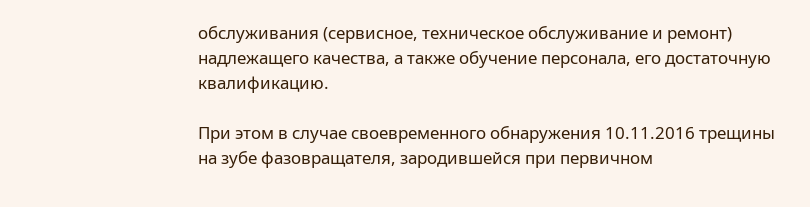обслуживания (сервисное, техническое обслуживание и ремонт) надлежащего качества, а также обучение персонала, его достаточную квалификацию.

При этом в случае своевременного обнаружения 10.11.2016 трещины на зубе фазовращателя, зародившейся при первичном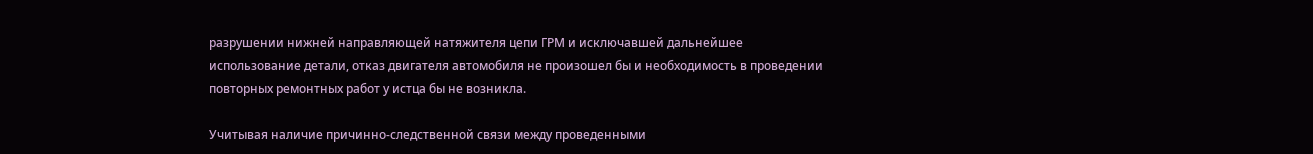разрушении нижней направляющей натяжителя цепи ГРМ и исключавшей дальнейшее использование детали, отказ двигателя автомобиля не произошел бы и необходимость в проведении повторных ремонтных работ у истца бы не возникла.

Учитывая наличие причинно-следственной связи между проведенными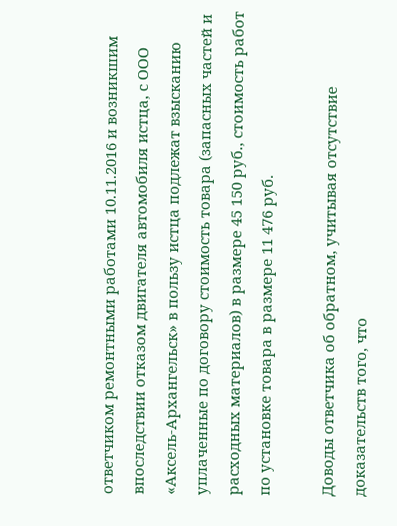ответчиком ремонтными работами 10.11.2016 и возникшим впоследствии отказом двигателя автомобиля истца, с ООО «Аксель-Архангельск» в пользу истца подлежат взысканию уплаченные по договору стоимость товара (запасных частей и расходных материалов) в размере 45 150 руб., стоимость работ по установке товара в размере 11 476 руб.

Доводы ответчика об обратном, учитывая отсутствие доказательств того, что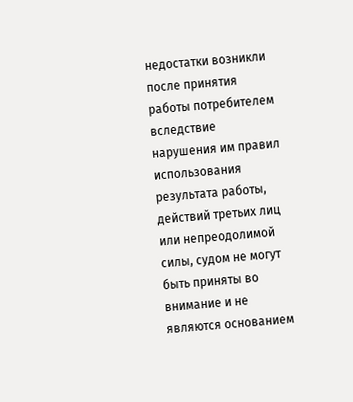недостатки возникли после принятия работы потребителем вследствие нарушения им правил использования результата работы, действий третьих лиц или непреодолимой силы, судом не могут быть приняты во внимание и не являются основанием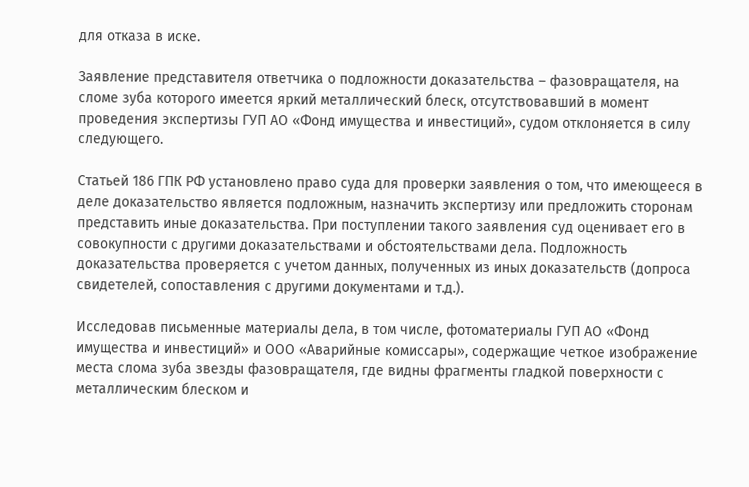для отказа в иске.

Заявление представителя ответчика о подложности доказательства – фазовращателя, на сломе зуба которого имеется яркий металлический блеск, отсутствовавший в момент проведения экспертизы ГУП АО «Фонд имущества и инвестиций», судом отклоняется в силу следующего.

Статьей 186 ГПК РФ установлено право суда для проверки заявления о том, что имеющееся в деле доказательство является подложным, назначить экспертизу или предложить сторонам представить иные доказательства. При поступлении такого заявления суд оценивает его в совокупности с другими доказательствами и обстоятельствами дела. Подложность доказательства проверяется с учетом данных, полученных из иных доказательств (допроса свидетелей, сопоставления с другими документами и т.д.).

Исследовав письменные материалы дела, в том числе, фотоматериалы ГУП АО «Фонд имущества и инвестиций» и ООО «Аварийные комиссары», содержащие четкое изображение места слома зуба звезды фазовращателя, где видны фрагменты гладкой поверхности с металлическим блеском и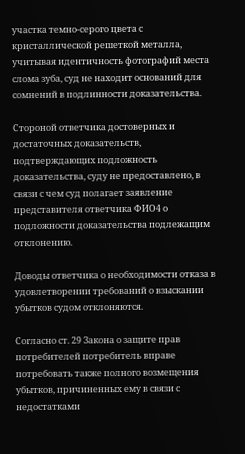участка темно-серого цвета с кристаллической решеткой металла, учитывая идентичность фотографий места слома зуба, суд не находит оснований для сомнений в подлинности доказательства.

Стороной ответчика достоверных и достаточных доказательств, подтверждающих подложность доказательства, суду не предоставлено, в связи с чем суд полагает заявление представителя ответчика ФИО4 о подложности доказательства подлежащим отклонению.

Доводы ответчика о необходимости отказа в удовлетворении требований о взыскании убытков судом отклоняются.

Согласно ст. 29 Закона о защите прав потребителей потребитель вправе потребовать также полного возмещения убытков, причиненных ему в связи с недостатками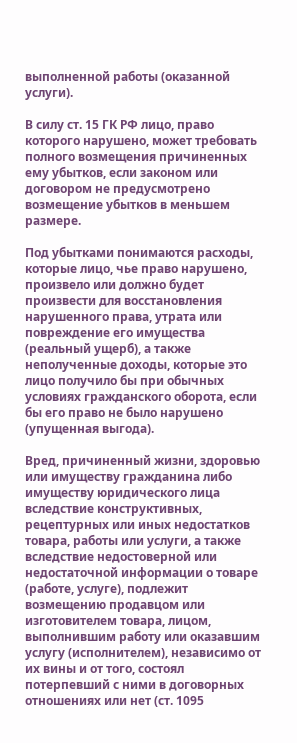выполненной работы (оказанной услуги).

В силу ст. 15 ГК РФ лицо, право которого нарушено, может требовать полного возмещения причиненных ему убытков, если законом или договором не предусмотрено возмещение убытков в меньшем размере.

Под убытками понимаются расходы, которые лицо, чье право нарушено, произвело или должно будет произвести для восстановления нарушенного права, утрата или повреждение его имущества (реальный ущерб), а также неполученные доходы, которые это лицо получило бы при обычных условиях гражданского оборота, если бы его право не было нарушено (упущенная выгода).

Вред, причиненный жизни, здоровью или имуществу гражданина либо имуществу юридического лица вследствие конструктивных, рецептурных или иных недостатков товара, работы или услуги, а также вследствие недостоверной или недостаточной информации о товаре (работе, услуге), подлежит возмещению продавцом или изготовителем товара, лицом, выполнившим работу или оказавшим услугу (исполнителем), независимо от их вины и от того, состоял потерпевший с ними в договорных отношениях или нет (ст. 1095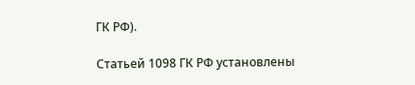ГК РФ).

Статьей 1098 ГК РФ установлены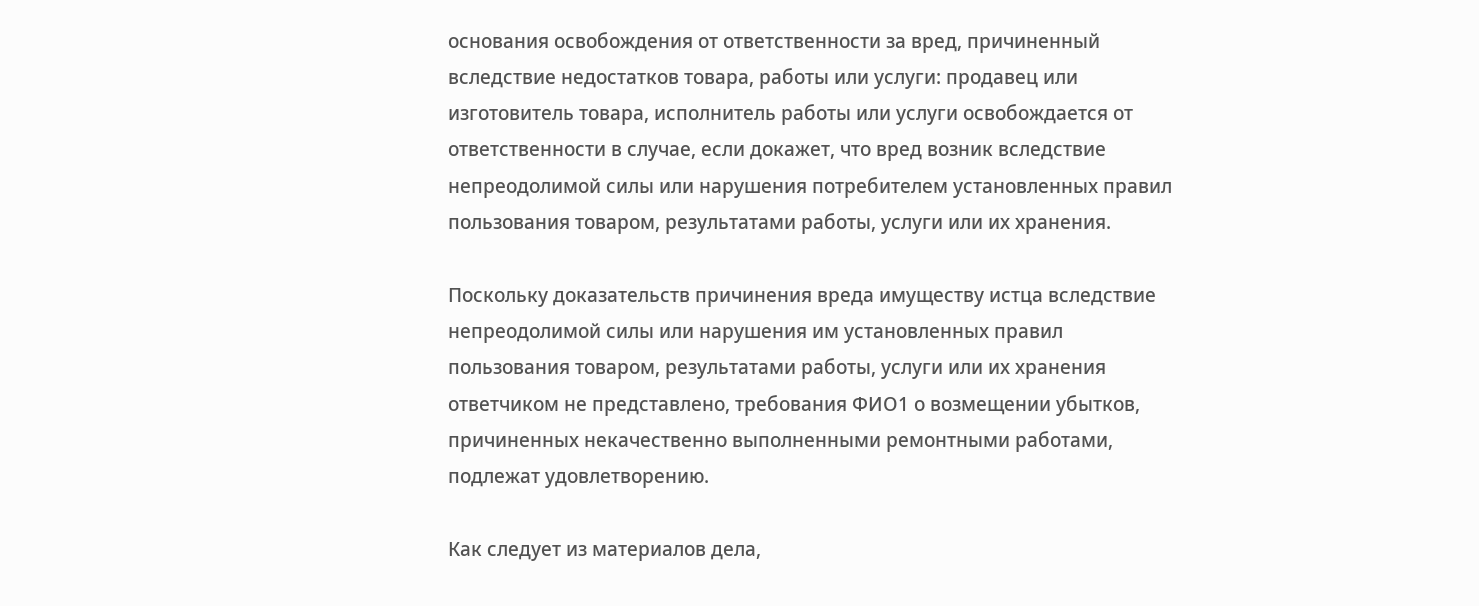основания освобождения от ответственности за вред, причиненный вследствие недостатков товара, работы или услуги: продавец или изготовитель товара, исполнитель работы или услуги освобождается от ответственности в случае, если докажет, что вред возник вследствие непреодолимой силы или нарушения потребителем установленных правил пользования товаром, результатами работы, услуги или их хранения.

Поскольку доказательств причинения вреда имуществу истца вследствие непреодолимой силы или нарушения им установленных правил пользования товаром, результатами работы, услуги или их хранения ответчиком не представлено, требования ФИО1 о возмещении убытков, причиненных некачественно выполненными ремонтными работами, подлежат удовлетворению.

Как следует из материалов дела,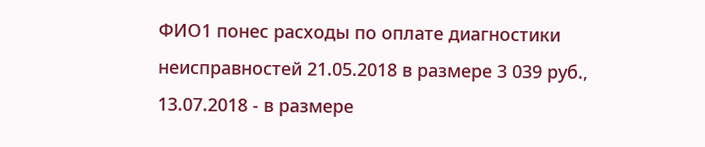ФИО1 понес расходы по оплате диагностики неисправностей 21.05.2018 в размере 3 039 руб., 13.07.2018 - в размере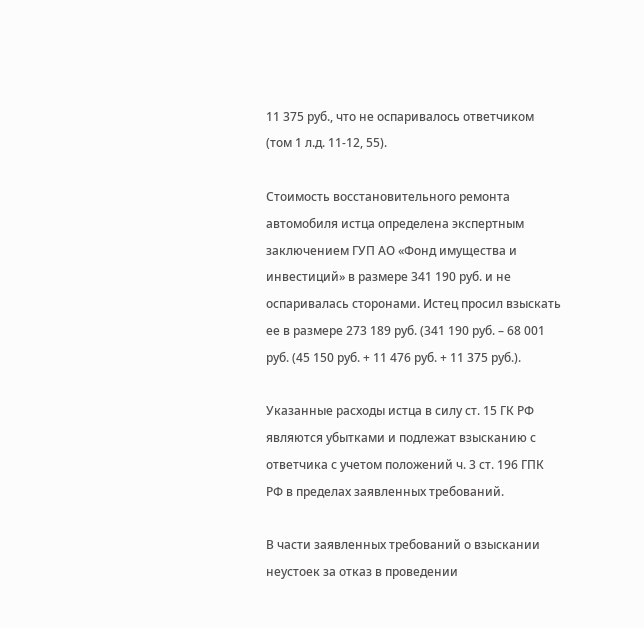11 375 руб., что не оспаривалось ответчиком (том 1 л.д. 11-12, 55).

Стоимость восстановительного ремонта автомобиля истца определена экспертным заключением ГУП АО «Фонд имущества и инвестиций» в размере 341 190 руб. и не оспаривалась сторонами. Истец просил взыскать ее в размере 273 189 руб. (341 190 руб. – 68 001 руб. (45 150 руб. + 11 476 руб. + 11 375 руб.).

Указанные расходы истца в силу ст. 15 ГК РФ являются убытками и подлежат взысканию с ответчика с учетом положений ч. 3 ст. 196 ГПК РФ в пределах заявленных требований.

В части заявленных требований о взыскании неустоек за отказ в проведении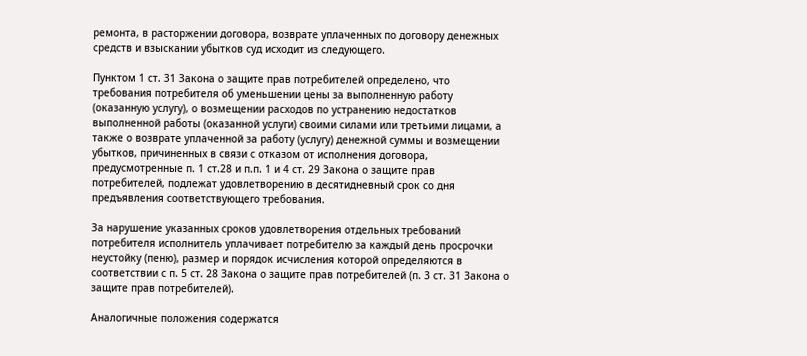ремонта, в расторжении договора, возврате уплаченных по договору денежных средств и взыскании убытков суд исходит из следующего.

Пунктом 1 ст. 31 Закона о защите прав потребителей определено, что требования потребителя об уменьшении цены за выполненную работу (оказанную услугу), о возмещении расходов по устранению недостатков выполненной работы (оказанной услуги) своими силами или третьими лицами, а также о возврате уплаченной за работу (услугу) денежной суммы и возмещении убытков, причиненных в связи с отказом от исполнения договора, предусмотренные п. 1 ст.28 и п.п. 1 и 4 ст. 29 Закона о защите прав потребителей, подлежат удовлетворению в десятидневный срок со дня предъявления соответствующего требования.

За нарушение указанных сроков удовлетворения отдельных требований потребителя исполнитель уплачивает потребителю за каждый день просрочки неустойку (пеню), размер и порядок исчисления которой определяются в соответствии с п. 5 ст. 28 Закона о защите прав потребителей (п. 3 ст. 31 Закона о защите прав потребителей).

Аналогичные положения содержатся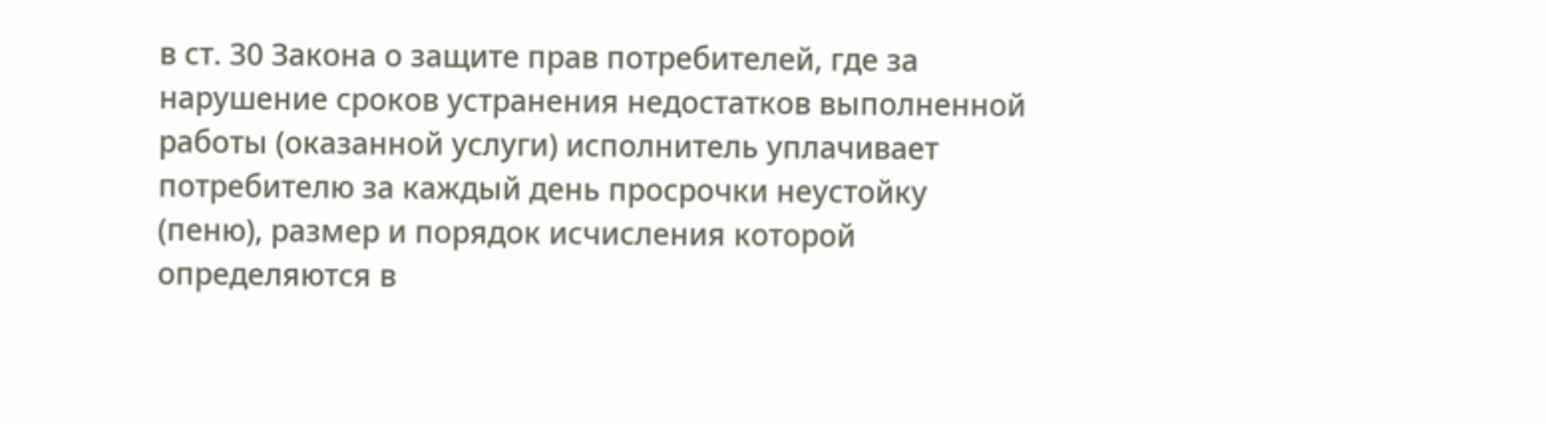в ст. 30 Закона о защите прав потребителей, где за нарушение сроков устранения недостатков выполненной работы (оказанной услуги) исполнитель уплачивает потребителю за каждый день просрочки неустойку (пеню), размер и порядок исчисления которой определяются в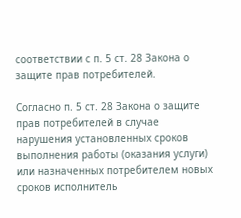соответствии с п. 5 ст. 28 Закона о защите прав потребителей.

Согласно п. 5 ст. 28 Закона о защите прав потребителей в случае нарушения установленных сроков выполнения работы (оказания услуги) или назначенных потребителем новых сроков исполнитель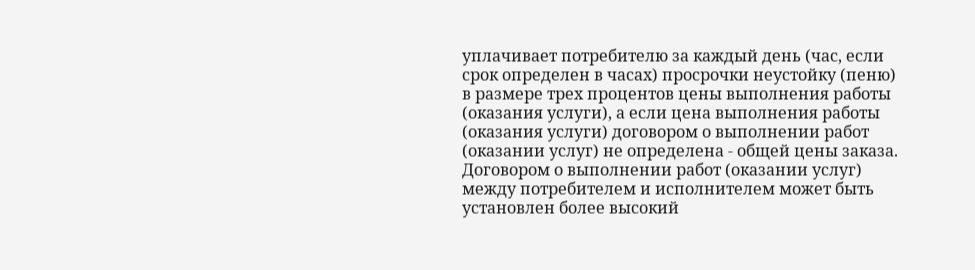уплачивает потребителю за каждый день (час, если срок определен в часах) просрочки неустойку (пеню) в размере трех процентов цены выполнения работы (оказания услуги), а если цена выполнения работы (оказания услуги) договором о выполнении работ (оказании услуг) не определена - общей цены заказа. Договором о выполнении работ (оказании услуг) между потребителем и исполнителем может быть установлен более высокий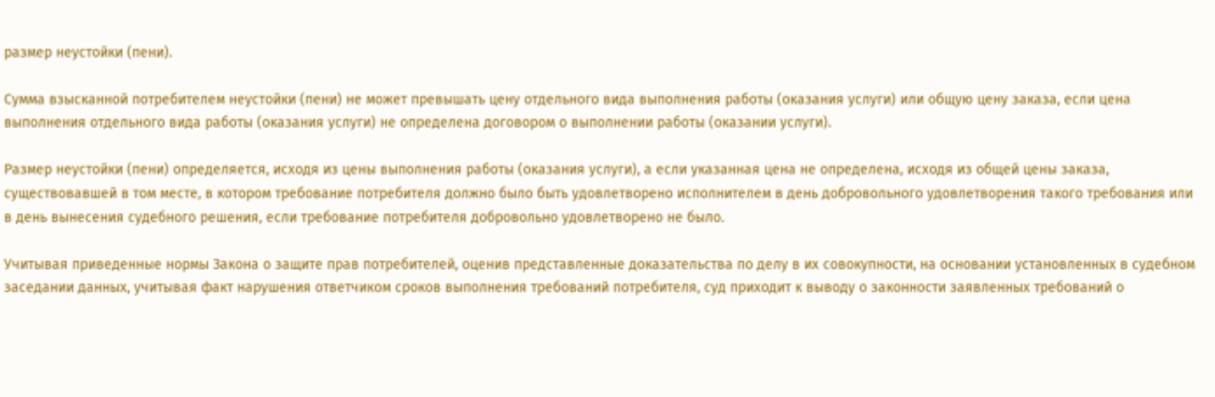размер неустойки (пени).

Сумма взысканной потребителем неустойки (пени) не может превышать цену отдельного вида выполнения работы (оказания услуги) или общую цену заказа, если цена выполнения отдельного вида работы (оказания услуги) не определена договором о выполнении работы (оказании услуги).

Размер неустойки (пени) определяется, исходя из цены выполнения работы (оказания услуги), а если указанная цена не определена, исходя из общей цены заказа, существовавшей в том месте, в котором требование потребителя должно было быть удовлетворено исполнителем в день добровольного удовлетворения такого требования или в день вынесения судебного решения, если требование потребителя добровольно удовлетворено не было.

Учитывая приведенные нормы Закона о защите прав потребителей, оценив представленные доказательства по делу в их совокупности, на основании установленных в судебном заседании данных, учитывая факт нарушения ответчиком сроков выполнения требований потребителя, суд приходит к выводу о законности заявленных требований о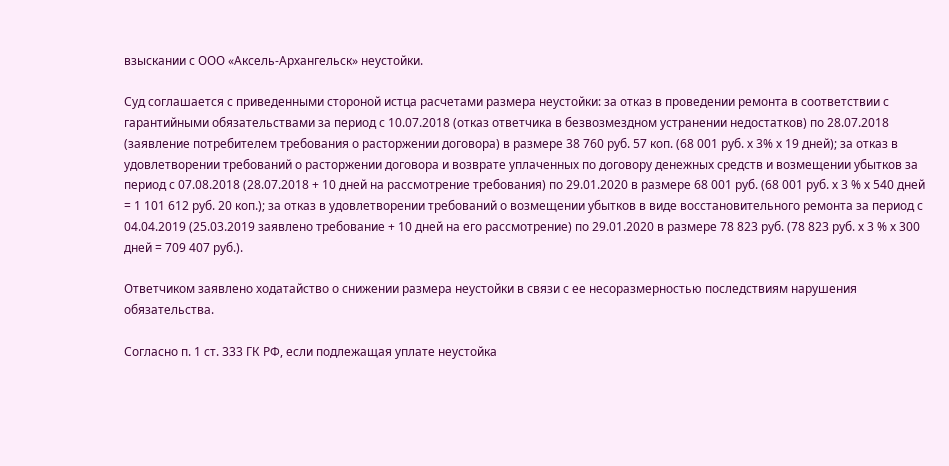взыскании с ООО «Аксель-Архангельск» неустойки.

Суд соглашается с приведенными стороной истца расчетами размера неустойки: за отказ в проведении ремонта в соответствии с гарантийными обязательствами за период с 10.07.2018 (отказ ответчика в безвозмездном устранении недостатков) по 28.07.2018 (заявление потребителем требования о расторжении договора) в размере 38 760 руб. 57 коп. (68 001 руб. х 3% х 19 дней); за отказ в удовлетворении требований о расторжении договора и возврате уплаченных по договору денежных средств и возмещении убытков за период с 07.08.2018 (28.07.2018 + 10 дней на рассмотрение требования) по 29.01.2020 в размере 68 001 руб. (68 001 руб. х 3 % х 540 дней = 1 101 612 руб. 20 коп.); за отказ в удовлетворении требований о возмещении убытков в виде восстановительного ремонта за период с 04.04.2019 (25.03.2019 заявлено требование + 10 дней на его рассмотрение) по 29.01.2020 в размере 78 823 руб. (78 823 руб. х 3 % х 300 дней = 709 407 руб.).

Ответчиком заявлено ходатайство о снижении размера неустойки в связи с ее несоразмерностью последствиям нарушения обязательства.

Согласно п. 1 ст. 333 ГК РФ, если подлежащая уплате неустойка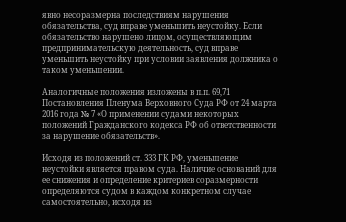явно несоразмерна последствиям нарушения обязательства, суд вправе уменьшить неустойку. Если обязательство нарушено лицом, осуществляющим предпринимательскую деятельность, суд вправе уменьшить неустойку при условии заявления должника о таком уменьшении.

Аналогичные положения изложены в п.п. 69,71 Постановления Пленума Верховного Суда РФ от 24 марта 2016 года № 7 «О применении судами некоторых положений Гражданского кодекса РФ об ответственности за нарушение обязательств».

Исходя из положений ст. 333 ГК РФ, уменьшение неустойки является правом суда. Наличие оснований для ее снижения и определение критериев соразмерности определяются судом в каждом конкретном случае самостоятельно, исходя из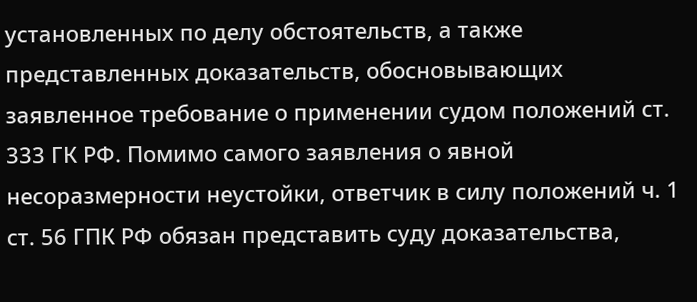установленных по делу обстоятельств, а также представленных доказательств, обосновывающих заявленное требование о применении судом положений ст. 333 ГК РФ. Помимо самого заявления о явной несоразмерности неустойки, ответчик в силу положений ч. 1 ст. 56 ГПК РФ обязан представить суду доказательства,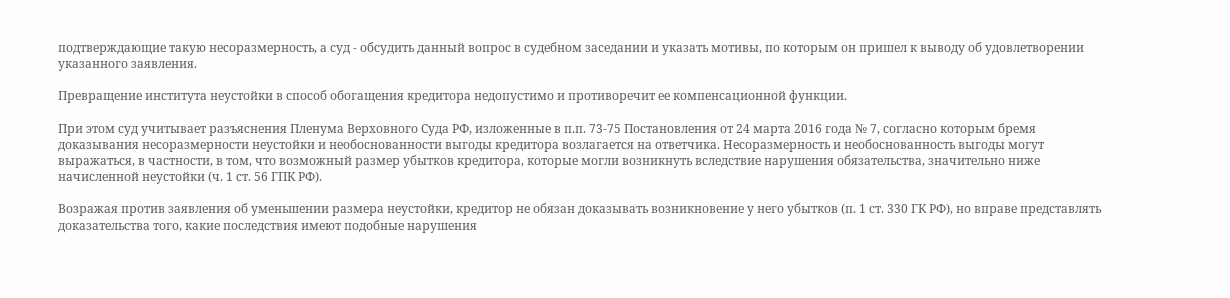подтверждающие такую несоразмерность, а суд - обсудить данный вопрос в судебном заседании и указать мотивы, по которым он пришел к выводу об удовлетворении указанного заявления.

Превращение института неустойки в способ обогащения кредитора недопустимо и противоречит ее компенсационной функции.

При этом суд учитывает разъяснения Пленума Верховного Суда РФ, изложенные в п.п. 73-75 Постановления от 24 марта 2016 года № 7, согласно которым бремя доказывания несоразмерности неустойки и необоснованности выгоды кредитора возлагается на ответчика. Несоразмерность и необоснованность выгоды могут выражаться, в частности, в том, что возможный размер убытков кредитора, которые могли возникнуть вследствие нарушения обязательства, значительно ниже начисленной неустойки (ч. 1 ст. 56 ГПК РФ).

Возражая против заявления об уменьшении размера неустойки, кредитор не обязан доказывать возникновение у него убытков (п. 1 ст. 330 ГК РФ), но вправе представлять доказательства того, какие последствия имеют подобные нарушения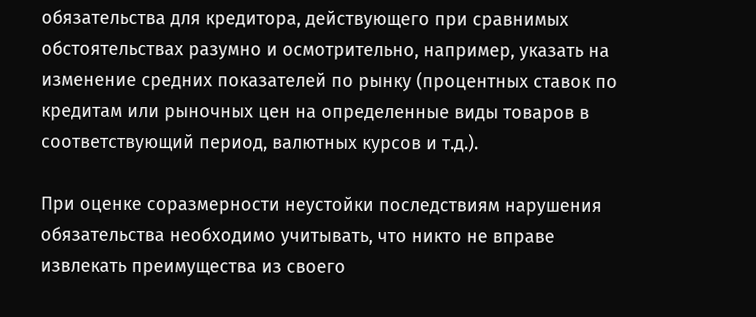обязательства для кредитора, действующего при сравнимых обстоятельствах разумно и осмотрительно, например, указать на изменение средних показателей по рынку (процентных ставок по кредитам или рыночных цен на определенные виды товаров в соответствующий период, валютных курсов и т.д.).

При оценке соразмерности неустойки последствиям нарушения обязательства необходимо учитывать, что никто не вправе извлекать преимущества из своего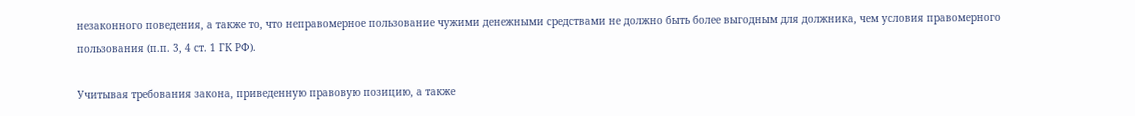незаконного поведения, а также то, что неправомерное пользование чужими денежными средствами не должно быть более выгодным для должника, чем условия правомерного пользования (п.п. 3, 4 ст. 1 ГК РФ).

Учитывая требования закона, приведенную правовую позицию, а также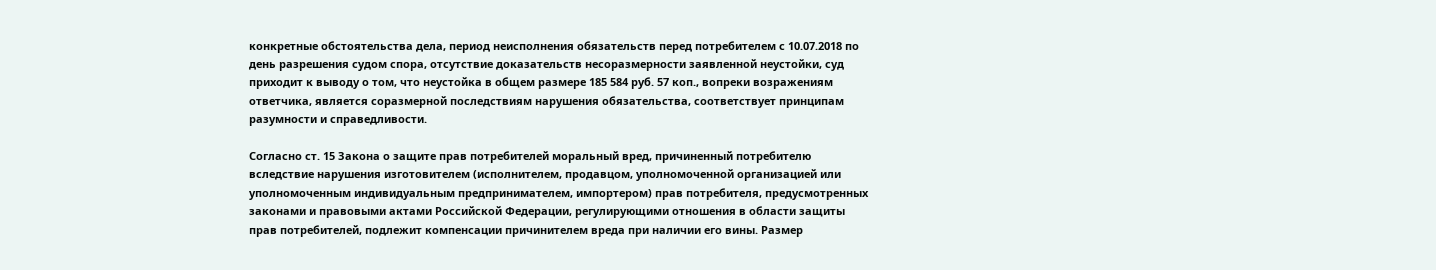конкретные обстоятельства дела, период неисполнения обязательств перед потребителем с 10.07.2018 по день разрешения судом спора, отсутствие доказательств несоразмерности заявленной неустойки, суд приходит к выводу о том, что неустойка в общем размере 185 584 руб. 57 коп., вопреки возражениям ответчика, является соразмерной последствиям нарушения обязательства, соответствует принципам разумности и справедливости.

Согласно ст. 15 Закона о защите прав потребителей моральный вред, причиненный потребителю вследствие нарушения изготовителем (исполнителем, продавцом, уполномоченной организацией или уполномоченным индивидуальным предпринимателем, импортером) прав потребителя, предусмотренных законами и правовыми актами Российской Федерации, регулирующими отношения в области защиты прав потребителей, подлежит компенсации причинителем вреда при наличии его вины. Размер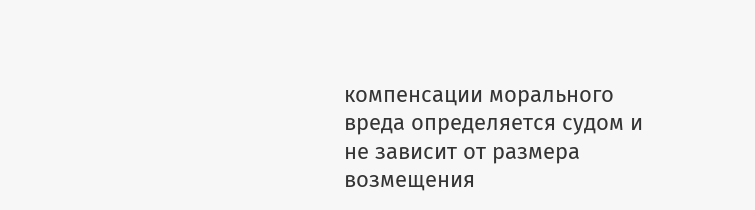компенсации морального вреда определяется судом и не зависит от размера возмещения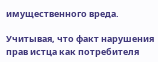имущественного вреда.

Учитывая, что факт нарушения прав истца как потребителя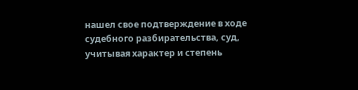нашел свое подтверждение в ходе судебного разбирательства, суд, учитывая характер и степень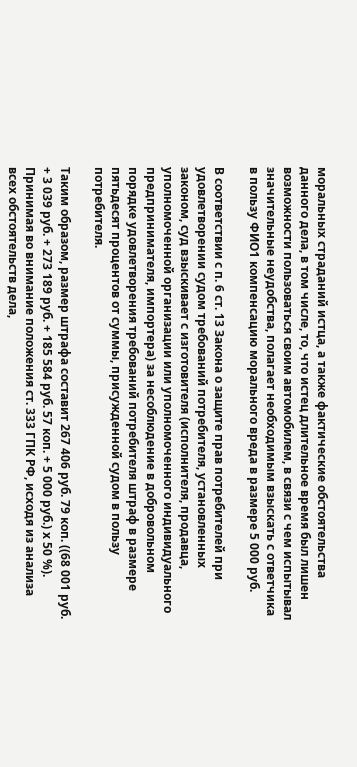моральных страданий истца, а также фактические обстоятельства данного дела, в том числе, то, что истец длительное время был лишен возможности пользоваться своим автомобилем, в связи с чем испытывал значительные неудобства, полагает необходимым взыскать с ответчика в пользу ФИО1 компенсацию морального вреда в размере 5 000 руб.

В соответствии с п. 6 ст. 13 Закона о защите прав потребителей при удовлетворении судом требований потребителя, установленных законом, суд взыскивает с изготовителя (исполнителя, продавца, уполномоченной организации или уполномоченного индивидуального предпринимателя, импортера) за несоблюдение в добровольном порядке удовлетворения требований потребителя штраф в размере пятьдесят процентов от суммы, присужденной судом в пользу потребителя.

Таким образом, размер штрафа составит 267 406 руб. 79 коп. ((68 001 руб. + 3 039 руб. + 273 189 руб. + 185 584 руб. 57 коп. + 5 000 руб.) х 50 %). Принимая во внимание положения ст. 333 ГПК РФ, исходя из анализа всех обстоятельств дела,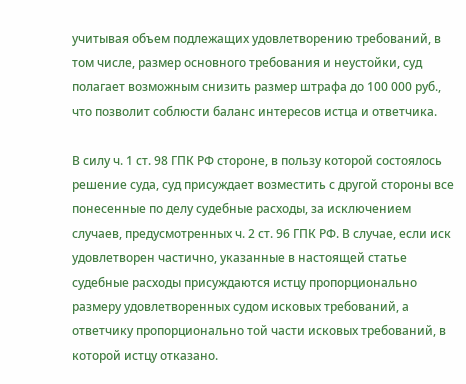учитывая объем подлежащих удовлетворению требований, в том числе, размер основного требования и неустойки, суд полагает возможным снизить размер штрафа до 100 000 руб., что позволит соблюсти баланс интересов истца и ответчика.

В силу ч. 1 ст. 98 ГПК РФ стороне, в пользу которой состоялось решение суда, суд присуждает возместить с другой стороны все понесенные по делу судебные расходы, за исключением случаев, предусмотренных ч. 2 ст. 96 ГПК РФ. В случае, если иск удовлетворен частично, указанные в настоящей статье судебные расходы присуждаются истцу пропорционально размеру удовлетворенных судом исковых требований, а ответчику пропорционально той части исковых требований, в которой истцу отказано.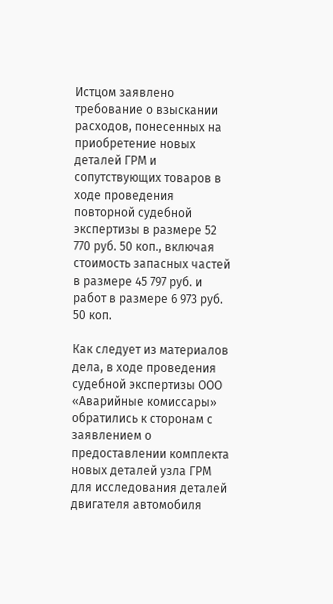Истцом заявлено требование о взыскании расходов, понесенных на приобретение новых деталей ГРМ и сопутствующих товаров в ходе проведения повторной судебной экспертизы в размере 52 770 руб. 50 коп., включая стоимость запасных частей в размере 45 797 руб. и работ в размере 6 973 руб. 50 коп.

Как следует из материалов дела, в ходе проведения судебной экспертизы ООО «Аварийные комиссары» обратились к сторонам с заявлением о предоставлении комплекта новых деталей узла ГРМ для исследования деталей двигателя автомобиля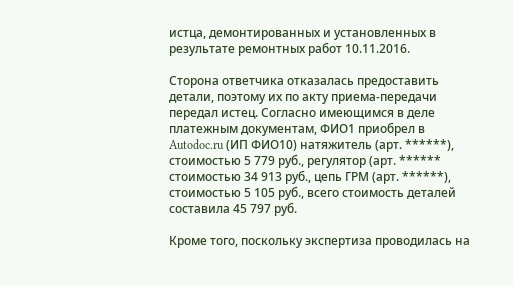истца, демонтированных и установленных в результате ремонтных работ 10.11.2016.

Сторона ответчика отказалась предоставить детали, поэтому их по акту приема-передачи передал истец. Согласно имеющимся в деле платежным документам, ФИО1 приобрел в Autodoc.ru (ИП ФИО10) натяжитель (арт. ******), стоимостью 5 779 руб., регулятор (арт. ****** стоимостью 34 913 руб., цепь ГРМ (арт. ******), стоимостью 5 105 руб., всего стоимость деталей составила 45 797 руб.

Кроме того, поскольку экспертиза проводилась на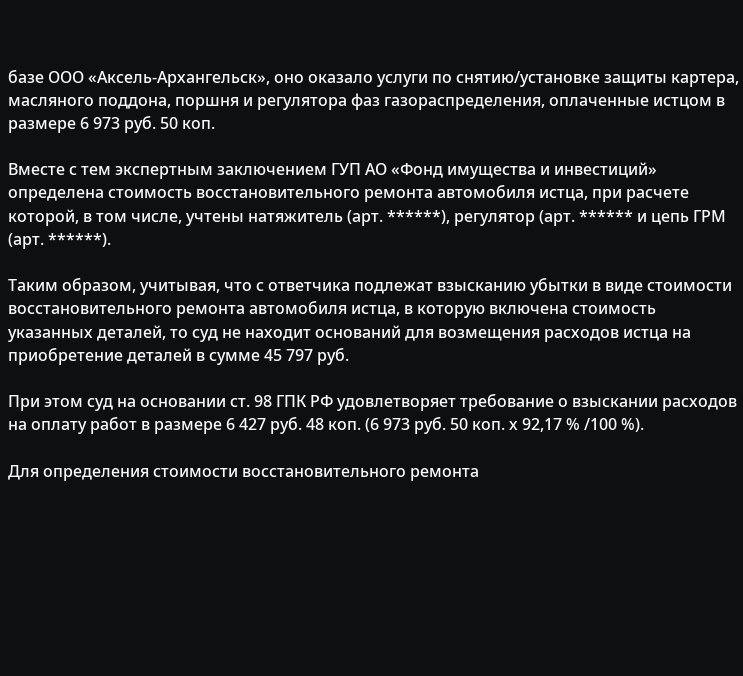базе ООО «Аксель-Архангельск», оно оказало услуги по снятию/установке защиты картера, масляного поддона, поршня и регулятора фаз газораспределения, оплаченные истцом в размере 6 973 руб. 50 коп.

Вместе с тем экспертным заключением ГУП АО «Фонд имущества и инвестиций» определена стоимость восстановительного ремонта автомобиля истца, при расчете которой, в том числе, учтены натяжитель (арт. ******), регулятор (арт. ****** и цепь ГРМ (арт. ******).

Таким образом, учитывая, что с ответчика подлежат взысканию убытки в виде стоимости восстановительного ремонта автомобиля истца, в которую включена стоимость указанных деталей, то суд не находит оснований для возмещения расходов истца на приобретение деталей в сумме 45 797 руб.

При этом суд на основании ст. 98 ГПК РФ удовлетворяет требование о взыскании расходов на оплату работ в размере 6 427 руб. 48 коп. (6 973 руб. 50 коп. х 92,17 % /100 %).

Для определения стоимости восстановительного ремонта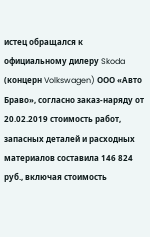истец обращался к официальному дилеру Skoda (концерн Volkswagen) ООО «Авто Браво», согласно заказ-наряду от 20.02.2019 стоимость работ, запасных деталей и расходных материалов составила 146 824 руб., включая стоимость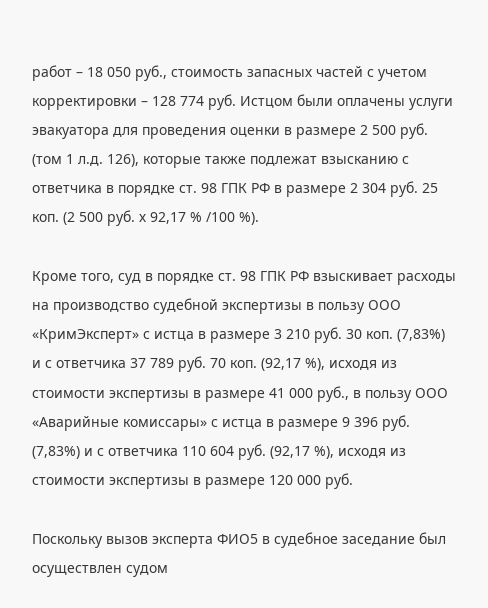работ – 18 050 руб., стоимость запасных частей с учетом корректировки – 128 774 руб. Истцом были оплачены услуги эвакуатора для проведения оценки в размере 2 500 руб. (том 1 л.д. 126), которые также подлежат взысканию с ответчика в порядке ст. 98 ГПК РФ в размере 2 304 руб. 25 коп. (2 500 руб. х 92,17 % /100 %).

Кроме того, суд в порядке ст. 98 ГПК РФ взыскивает расходы на производство судебной экспертизы в пользу ООО «КримЭксперт» с истца в размере 3 210 руб. 30 коп. (7,83%) и с ответчика 37 789 руб. 70 коп. (92,17 %), исходя из стоимости экспертизы в размере 41 000 руб., в пользу ООО «Аварийные комиссары» с истца в размере 9 396 руб. (7,83%) и с ответчика 110 604 руб. (92,17 %), исходя из стоимости экспертизы в размере 120 000 руб.

Поскольку вызов эксперта ФИО5 в судебное заседание был осуществлен судом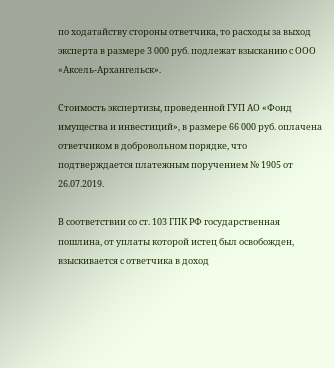по ходатайству стороны ответчика, то расходы за выход эксперта в размере 3 000 руб. подлежат взысканию с ООО «Аксель-Архангельск».

Стоимость экспертизы, проведенной ГУП АО «Фонд имущества и инвестиций», в размере 66 000 руб. оплачена ответчиком в добровольном порядке, что подтверждается платежным поручением № 1905 от 26.07.2019.

В соответствии со ст. 103 ГПК РФ государственная пошлина, от уплаты которой истец был освобожден, взыскивается с ответчика в доход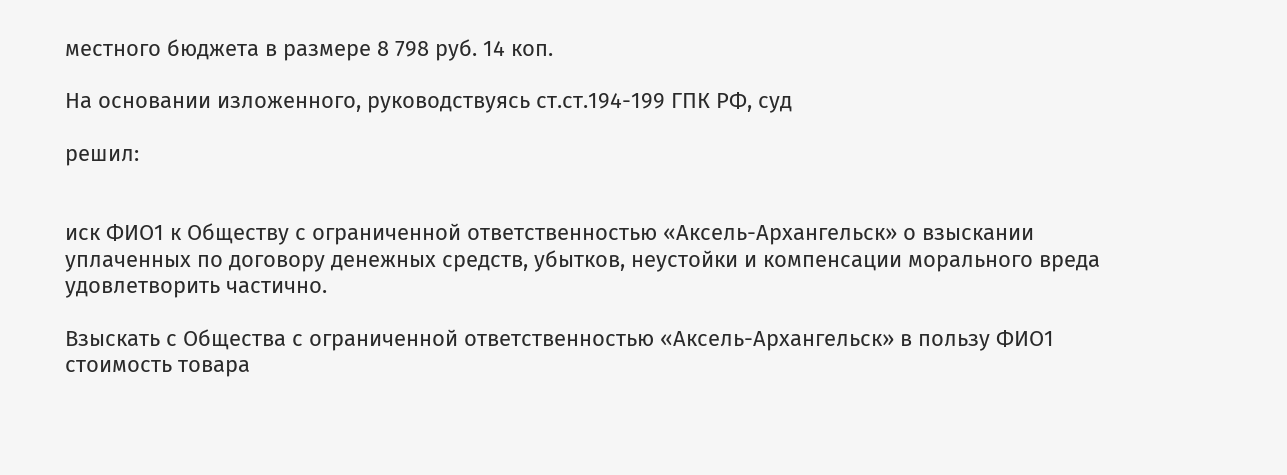местного бюджета в размере 8 798 руб. 14 коп.

На основании изложенного, руководствуясь ст.ст.194-199 ГПК РФ, суд

решил:


иск ФИО1 к Обществу с ограниченной ответственностью «Аксель-Архангельск» о взыскании уплаченных по договору денежных средств, убытков, неустойки и компенсации морального вреда удовлетворить частично.

Взыскать с Общества с ограниченной ответственностью «Аксель-Архангельск» в пользу ФИО1 стоимость товара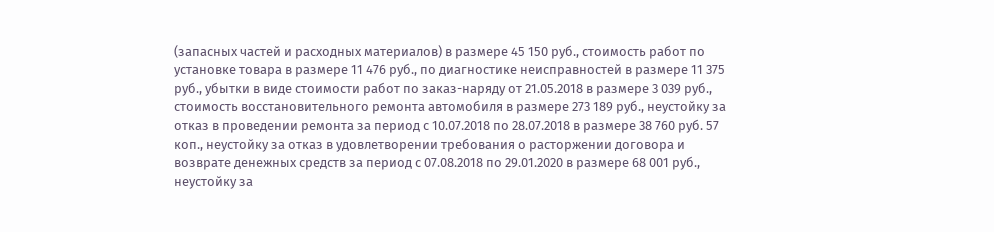(запасных частей и расходных материалов) в размере 45 150 руб., стоимость работ по установке товара в размере 11 476 руб., по диагностике неисправностей в размере 11 375 руб., убытки в виде стоимости работ по заказ-наряду от 21.05.2018 в размере 3 039 руб., стоимость восстановительного ремонта автомобиля в размере 273 189 руб., неустойку за отказ в проведении ремонта за период с 10.07.2018 по 28.07.2018 в размере 38 760 руб. 57 коп., неустойку за отказ в удовлетворении требования о расторжении договора и возврате денежных средств за период с 07.08.2018 по 29.01.2020 в размере 68 001 руб., неустойку за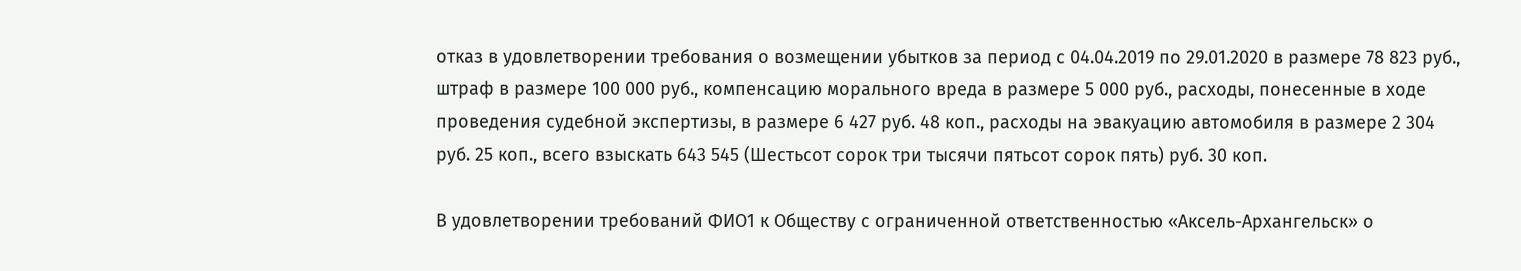отказ в удовлетворении требования о возмещении убытков за период с 04.04.2019 по 29.01.2020 в размере 78 823 руб., штраф в размере 100 000 руб., компенсацию морального вреда в размере 5 000 руб., расходы, понесенные в ходе проведения судебной экспертизы, в размере 6 427 руб. 48 коп., расходы на эвакуацию автомобиля в размере 2 304 руб. 25 коп., всего взыскать 643 545 (Шестьсот сорок три тысячи пятьсот сорок пять) руб. 30 коп.

В удовлетворении требований ФИО1 к Обществу с ограниченной ответственностью «Аксель-Архангельск» о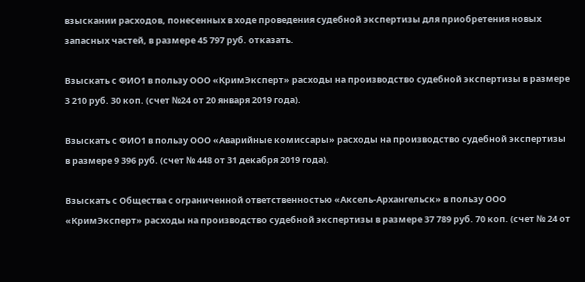взыскании расходов, понесенных в ходе проведения судебной экспертизы для приобретения новых запасных частей, в размере 45 797 руб. отказать.

Взыскать с ФИО1 в пользу ООО «КримЭксперт» расходы на производство судебной экспертизы в размере 3 210 руб. 30 коп. (счет №24 от 20 января 2019 года).

Взыскать с ФИО1 в пользу ООО «Аварийные комиссары» расходы на производство судебной экспертизы в размере 9 396 руб. (счет № 448 от 31 декабря 2019 года).

Взыскать с Общества с ограниченной ответственностью «Аксель-Архангельск» в пользу ООО «КримЭксперт» расходы на производство судебной экспертизы в размере 37 789 руб. 70 коп. (счет № 24 от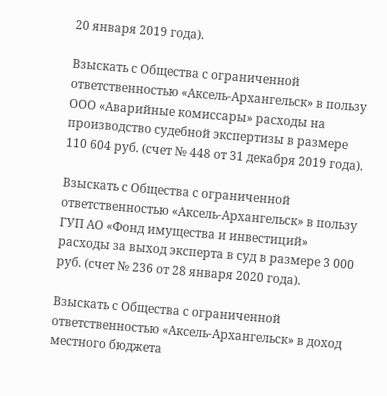20 января 2019 года).

Взыскать с Общества с ограниченной ответственностью «Аксель-Архангельск» в пользу ООО «Аварийные комиссары» расходы на производство судебной экспертизы в размере 110 604 руб. (счет № 448 от 31 декабря 2019 года).

Взыскать с Общества с ограниченной ответственностью «Аксель-Архангельск» в пользу ГУП АО «Фонд имущества и инвестиций» расходы за выход эксперта в суд в размере 3 000 руб. (счет № 236 от 28 января 2020 года).

Взыскать с Общества с ограниченной ответственностью «Аксель-Архангельск» в доход местного бюджета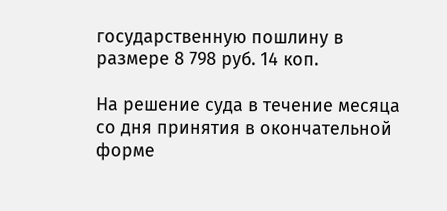государственную пошлину в размере 8 798 руб. 14 коп.

На решение суда в течение месяца со дня принятия в окончательной форме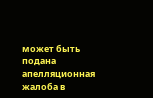может быть подана апелляционная жалоба в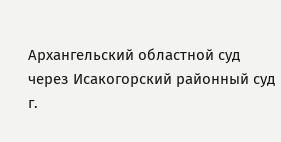Архангельский областной суд через Исакогорский районный суд г.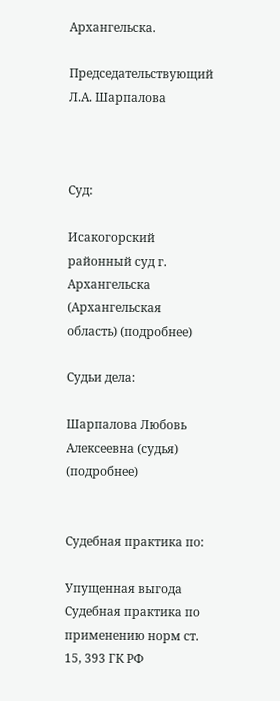Архангельска.

Председательствующий Л.А. Шарпалова



Суд:

Исакогорский районный суд г. Архангельска (Архангельская область) (подробнее)

Судьи дела:

Шарпалова Любовь Алексеевна (судья) (подробнее)


Судебная практика по:

Упущенная выгода
Судебная практика по применению норм ст. 15, 393 ГК РФ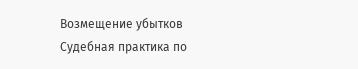Возмещение убытков
Судебная практика по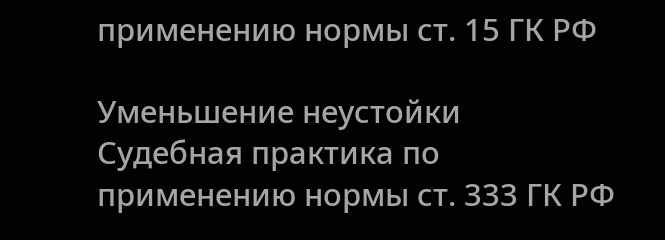применению нормы ст. 15 ГК РФ

Уменьшение неустойки
Судебная практика по применению нормы ст. 333 ГК РФ